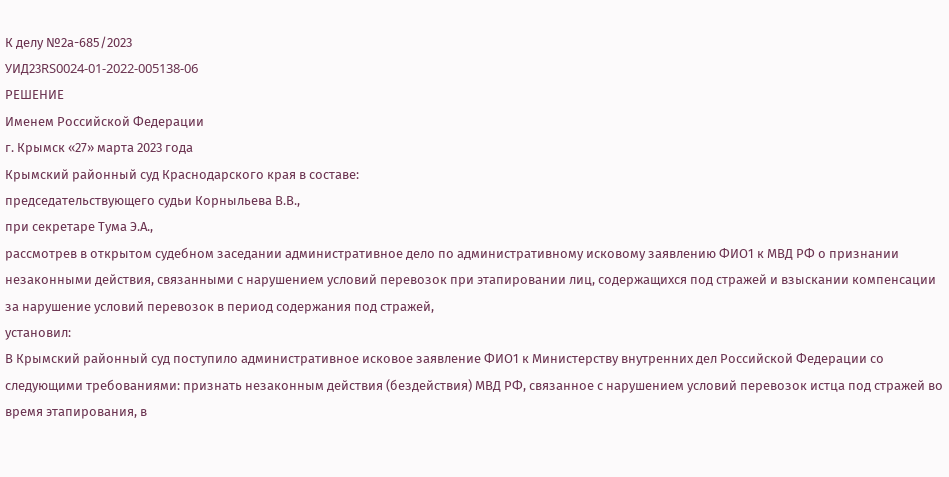К делу №2а-685/2023
УИД23RS0024-01-2022-005138-06
РЕШЕНИЕ
Именем Российской Федерации
г. Крымск «27» марта 2023 года
Крымский районный суд Краснодарского края в составе:
председательствующего судьи Корныльева В.В.,
при секретаре Тума Э.А.,
рассмотрев в открытом судебном заседании административное дело по административному исковому заявлению ФИО1 к МВД РФ о признании незаконными действия, связанными с нарушением условий перевозок при этапировании лиц, содержащихся под стражей и взыскании компенсации за нарушение условий перевозок в период содержания под стражей,
установил:
В Крымский районный суд поступило административное исковое заявление ФИО1 к Министерству внутренних дел Российской Федерации со следующими требованиями: признать незаконным действия (бездействия) МВД РФ, связанное с нарушением условий перевозок истца под стражей во время этапирования, в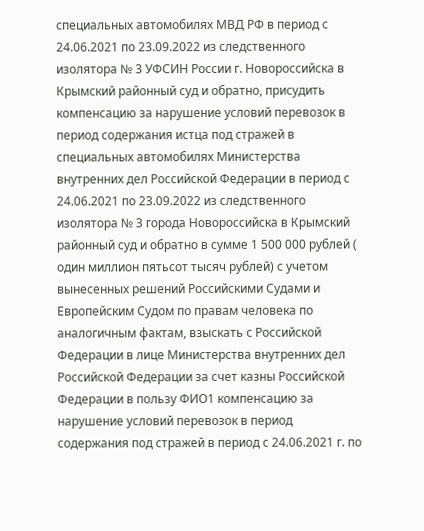специальных автомобилях МВД РФ в период с 24.06.2021 по 23.09.2022 из следственного изолятора № 3 УФСИН России г. Новороссийска в Крымский районный суд и обратно, присудить компенсацию за нарушение условий перевозок в период содержания истца под стражей в специальных автомобилях Министерства внутренних дел Российской Федерации в период с 24.06.2021 по 23.09.2022 из следственного изолятора № 3 города Новороссийска в Крымский районный суд и обратно в сумме 1 500 000 рублей ( один миллион пятьсот тысяч рублей) с учетом вынесенных решений Российскими Судами и Европейским Судом по правам человека по аналогичным фактам, взыскать с Российской Федерации в лице Министерства внутренних дел Российской Федерации за счет казны Российской Федерации в пользу ФИО1 компенсацию за нарушение условий перевозок в период содержания под стражей в период с 24.06.2021 г. по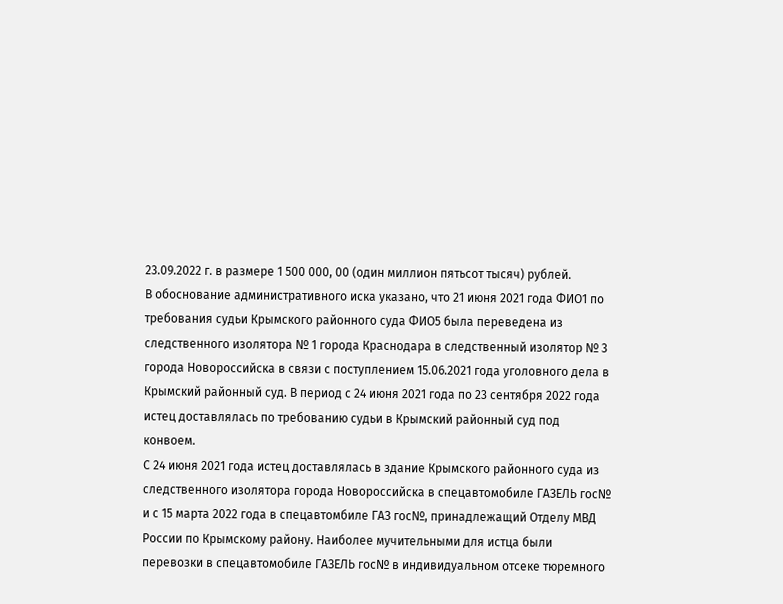23.09.2022 г. в размере 1 500 000, 00 (один миллион пятьсот тысяч) рублей.
В обоснование административного иска указано, что 21 июня 2021 года ФИО1 по требования судьи Крымского районного суда ФИО5 была переведена из следственного изолятора № 1 города Краснодара в следственный изолятор № 3 города Новороссийска в связи с поступлением 15.06.2021 года уголовного дела в Крымский районный суд. В период с 24 июня 2021 года по 23 сентября 2022 года истец доставлялась по требованию судьи в Крымский районный суд под конвоем.
С 24 июня 2021 года истец доставлялась в здание Крымского районного суда из следственного изолятора города Новороссийска в спецавтомобиле ГАЗЕЛЬ гос№ и с 15 марта 2022 года в спецавтомбиле ГАЗ гос№, принадлежащий Отделу МВД России по Крымскому району. Наиболее мучительными для истца были перевозки в спецавтомобиле ГАЗЕЛЬ гос№ в индивидуальном отсеке тюремного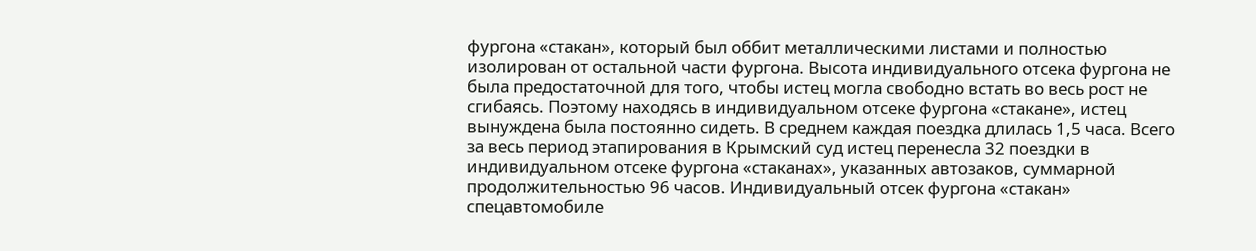фургона «стакан», который был оббит металлическими листами и полностью изолирован от остальной части фургона. Высота индивидуального отсека фургона не была предостаточной для того, чтобы истец могла свободно встать во весь рост не сгибаясь. Поэтому находясь в индивидуальном отсеке фургона «стакане», истец вынуждена была постоянно сидеть. В среднем каждая поездка длилась 1,5 часа. Всего за весь период этапирования в Крымский суд истец перенесла 32 поездки в индивидуальном отсеке фургона «стаканах», указанных автозаков, суммарной продолжительностью 96 часов. Индивидуальный отсек фургона «стакан» спецавтомобиле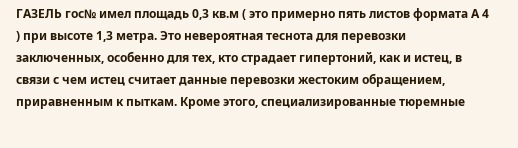ГАЗЕЛЬ гос№ имел площадь 0,3 кв.м ( это примерно пять листов формата А 4 ) при высоте 1,3 метра. Это невероятная теснота для перевозки заключенных, особенно для тех, кто страдает гипертоний, как и истец, в связи с чем истец считает данные перевозки жестоким обращением, приравненным к пыткам. Кроме этого, специализированные тюремные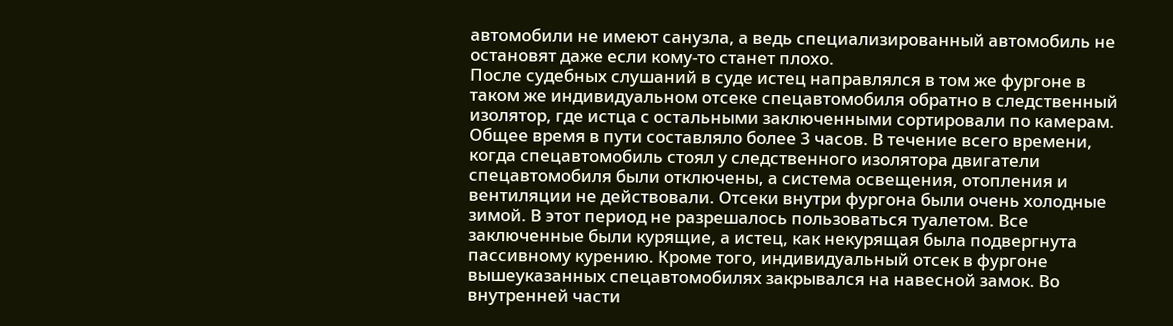автомобили не имеют санузла, а ведь специализированный автомобиль не остановят даже если кому-то станет плохо.
После судебных слушаний в суде истец направлялся в том же фургоне в таком же индивидуальном отсеке спецавтомобиля обратно в следственный изолятор, где истца с остальными заключенными сортировали по камерам. Общее время в пути составляло более 3 часов. В течение всего времени, когда спецавтомобиль стоял у следственного изолятора двигатели спецавтомобиля были отключены, а система освещения, отопления и вентиляции не действовали. Отсеки внутри фургона были очень холодные зимой. В этот период не разрешалось пользоваться туалетом. Все заключенные были курящие, а истец, как некурящая была подвергнута пассивному курению. Кроме того, индивидуальный отсек в фургоне вышеуказанных спецавтомобилях закрывался на навесной замок. Во внутренней части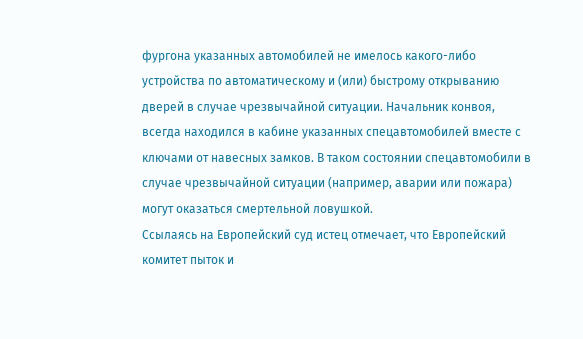фургона указанных автомобилей не имелось какого-либо устройства по автоматическому и (или) быстрому открыванию дверей в случае чрезвычайной ситуации. Начальник конвоя, всегда находился в кабине указанных спецавтомобилей вместе с ключами от навесных замков. В таком состоянии спецавтомобили в случае чрезвычайной ситуации (например, аварии или пожара) могут оказаться смертельной ловушкой.
Ссылаясь на Европейский суд истец отмечает, что Европейский комитет пыток и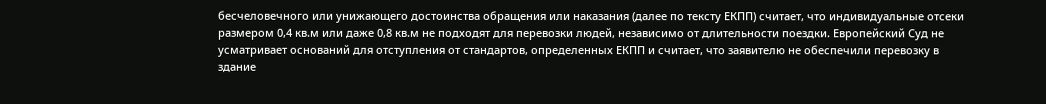бесчеловечного или унижающего достоинства обращения или наказания (далее по тексту ЕКПП) считает, что индивидуальные отсеки размером 0,4 кв.м или даже 0,8 кв.м не подходят для перевозки людей, независимо от длительности поездки. Европейский Суд не усматривает оснований для отступления от стандартов, определенных ЕКПП и считает, что заявителю не обеспечили перевозку в здание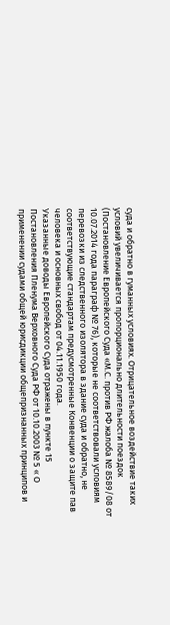суда и обратно в гуманных условиях. Отрицательное воздействие таких условий увеличивается пропорционально длительности поездок (Постановление Европейского Суда «М.С. против РФ жалоба № 8589/08 от 10.07.2014 года параграф № 76), которые не соответствовали условиям перевозки из следственного изолятора в здание суда и обратно, не соответствующие стандартам предусмотренные Конвенции о защите пав человека и основных свобод от 04.11.1950 года.
Указанные доводы Европейского Суда отражены в пункте 15 Постановления Пленума Верховного Суда РФ от 10.10.2003 № 5 « О применении судами общей юрисдикции общепризнанных принципов и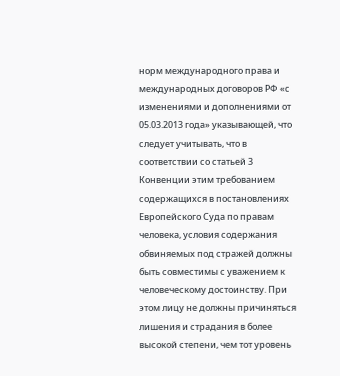норм международного права и международных договоров РФ «с изменениями и дополнениями от 05.03.2013 года» указывающей, что следует учитывать, что в соответствии со статьей 3 Конвенции этим требованием содержащихся в постановлениях Европейского Суда по правам человека, условия содержания обвиняемых под стражей должны быть совместимы с уважением к человеческому достоинству. При этом лицу не должны причиняться лишения и страдания в более высокой степени, чем тот уровень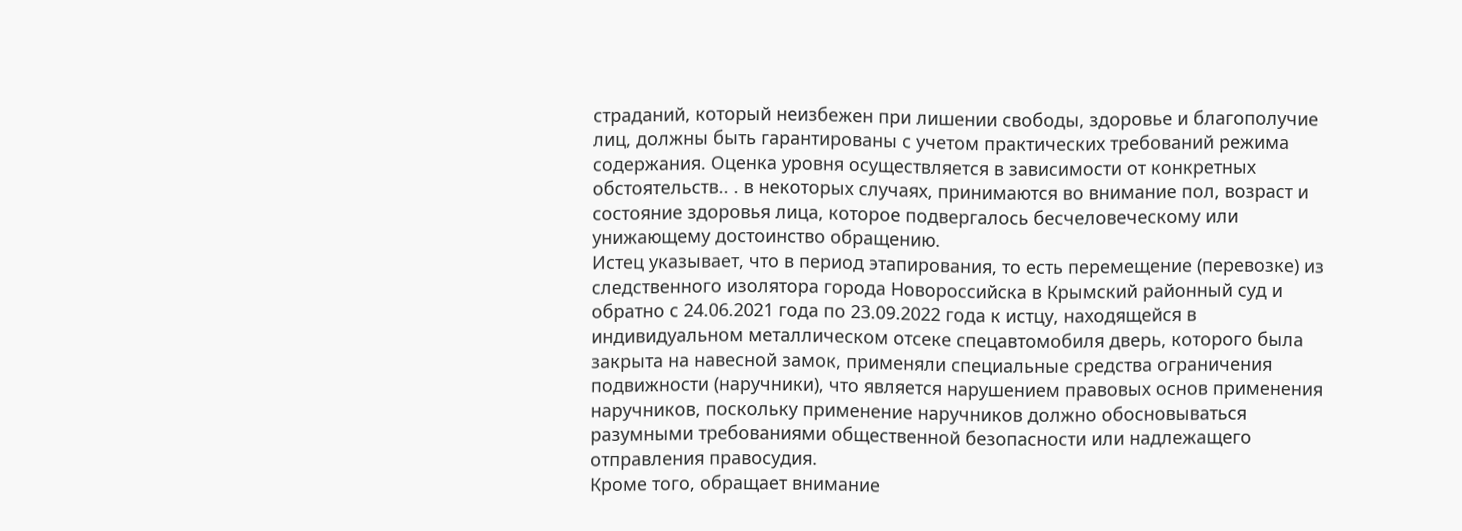страданий, который неизбежен при лишении свободы, здоровье и благополучие лиц, должны быть гарантированы с учетом практических требований режима содержания. Оценка уровня осуществляется в зависимости от конкретных обстоятельств.. . в некоторых случаях, принимаются во внимание пол, возраст и состояние здоровья лица, которое подвергалось бесчеловеческому или унижающему достоинство обращению.
Истец указывает, что в период этапирования, то есть перемещение (перевозке) из следственного изолятора города Новороссийска в Крымский районный суд и обратно с 24.06.2021 года по 23.09.2022 года к истцу, находящейся в индивидуальном металлическом отсеке спецавтомобиля дверь, которого была закрыта на навесной замок, применяли специальные средства ограничения подвижности (наручники), что является нарушением правовых основ применения наручников, поскольку применение наручников должно обосновываться разумными требованиями общественной безопасности или надлежащего отправления правосудия.
Кроме того, обращает внимание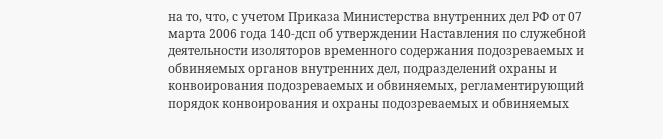на то, что, с учетом Приказа Министерства внутренних дел РФ от 07 марта 2006 года 140-дсп об утверждении Наставления по служебной деятельности изоляторов временного содержания подозреваемых и обвиняемых органов внутренних дел, подразделений охраны и конвоирования подозреваемых и обвиняемых, регламентирующий порядок конвоирования и охраны подозреваемых и обвиняемых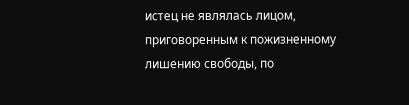истец не являлась лицом, приговоренным к пожизненному лишению свободы, по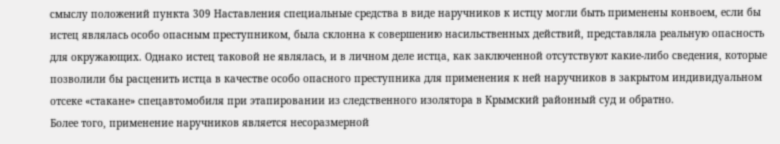смыслу положений пункта 309 Наставления специальные средства в виде наручников к истцу могли быть применены конвоем, если бы истец являлась особо опасным преступником, была склонна к совершению насильственных действий, представляла реальную опасность для окружающих. Однако истец таковой не являлась, и в личном деле истца, как заключенной отсутствуют какие-либо сведения, которые позволили бы расценить истца в качестве особо опасного преступника для применения к ней наручников в закрытом индивидуальном отсеке «стакане» спецавтомобиля при этапировании из следственного изолятора в Крымский районный суд и обратно.
Более того, применение наручников является несоразмерной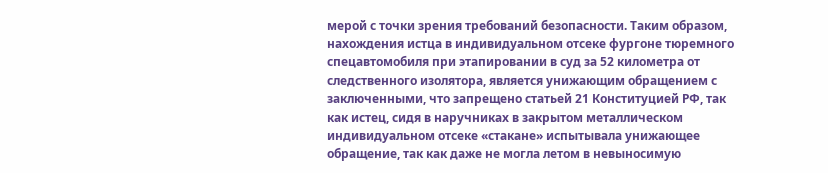мерой с точки зрения требований безопасности. Таким образом, нахождения истца в индивидуальном отсеке фургоне тюремного спецавтомобиля при этапировании в суд за 52 километра от следственного изолятора, является унижающим обращением с заключенными, что запрещено статьей 21 Конституцией РФ, так как истец, сидя в наручниках в закрытом металлическом индивидуальном отсеке «стакане» испытывала унижающее обращение, так как даже не могла летом в невыносимую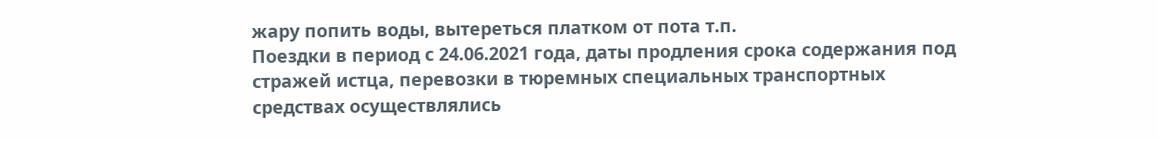жару попить воды, вытереться платком от пота т.п.
Поездки в период с 24.06.2021 года, даты продления срока содержания под стражей истца, перевозки в тюремных специальных транспортных средствах осуществлялись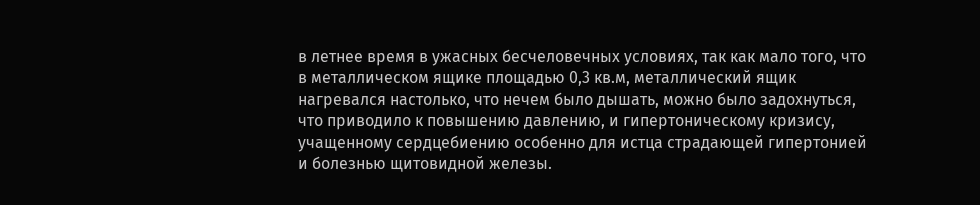в летнее время в ужасных бесчеловечных условиях, так как мало того, что в металлическом ящике площадью 0,3 кв.м, металлический ящик нагревался настолько, что нечем было дышать, можно было задохнуться, что приводило к повышению давлению, и гипертоническому кризису, учащенному сердцебиению особенно для истца страдающей гипертонией и болезнью щитовидной железы.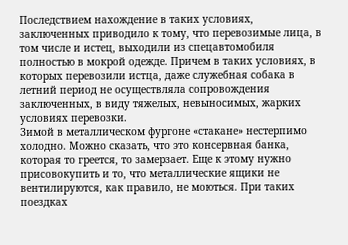Последствием нахождение в таких условиях, заключенных приводило к тому, что перевозимые лица, в том числе и истец, выходили из спецавтомобиля полностью в мокрой одежде. Причем в таких условиях, в которых перевозили истца, даже служебная собака в летний период не осуществляла сопровождения заключенных, в виду тяжелых, невыносимых, жарких условиях перевозки.
Зимой в металлическом фургоне «стакане» нестерпимо холодно. Можно сказать, что это консервная банка, которая то греется, то замерзает. Еще к этому нужно присовокупить и то, что металлические ящики не вентилируются, как правило, не моються. При таких поездках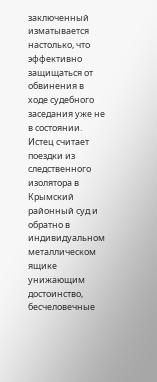заключенный изматывается настолько, что эффективно защищаться от обвинения в ходе судебного заседания уже не в состоянии.
Истец считает поездки из следственного изолятора в Крымский районный суд и обратно в индивидуальном металлическом ящике унижающим достоинство, бесчеловечные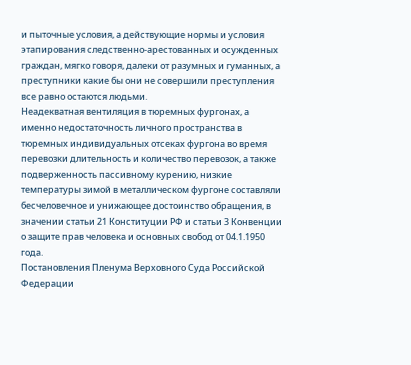и пыточные условия, а действующие нормы и условия этапирования следственно-арестованных и осужденных граждан, мягко говоря, далеки от разумных и гуманных, а преступники какие бы они не совершили преступления все равно остаются людьми.
Неадекватная вентиляция в тюремных фургонах, а именно недостаточность личного пространства в тюремных индивидуальных отсеках фургона во время перевозки длительность и количество перевозок, а также подверженность пассивному курению, низкие температуры зимой в металлическом фургоне составляли бесчеловечное и унижающее достоинство обращения, в значении статьи 21 Конституции РФ и статьи 3 Конвенции о защите прав человека и основных свобод от 04.1.1950 года.
Постановления Пленума Верховного Суда Российской Федерации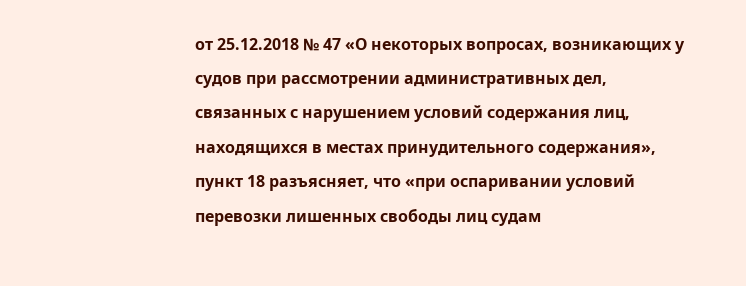от 25.12.2018 № 47 «О некоторых вопросах, возникающих у судов при рассмотрении административных дел, связанных с нарушением условий содержания лиц, находящихся в местах принудительного содержания», пункт 18 разъясняет, что «при оспаривании условий перевозки лишенных свободы лиц судам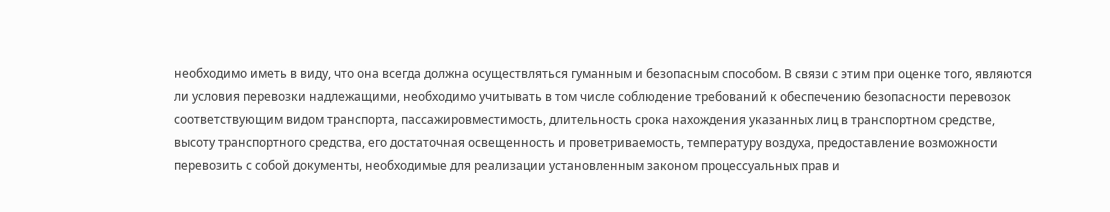необходимо иметь в виду, что она всегда должна осуществляться гуманным и безопасным способом. В связи с этим при оценке того, являются ли условия перевозки надлежащими, необходимо учитывать в том числе соблюдение требований к обеспечению безопасности перевозок соответствующим видом транспорта, пассажировместимость, длительность срока нахождения указанных лиц в транспортном средстве, высоту транспортного средства, его достаточная освещенность и проветриваемость, температуру воздуха, предоставление возможности перевозить с собой документы, необходимые для реализации установленным законом процессуальных прав и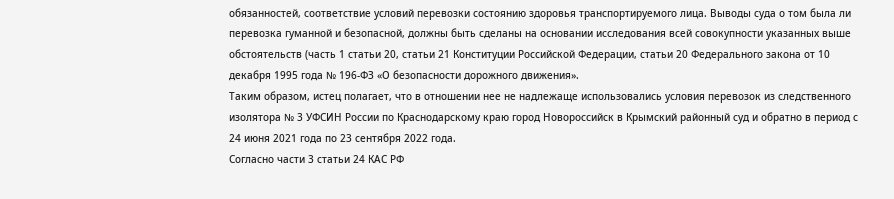обязанностей, соответствие условий перевозки состоянию здоровья транспортируемого лица. Выводы суда о том была ли перевозка гуманной и безопасной, должны быть сделаны на основании исследования всей совокупности указанных выше обстоятельств (часть 1 статьи 20, статьи 21 Конституции Российской Федерации, статьи 20 Федерального закона от 10 декабря 1995 года № 196-ФЗ «О безопасности дорожного движения».
Таким образом, истец полагает, что в отношении нее не надлежаще использовались условия перевозок из следственного изолятора № 3 УФСИН России по Краснодарскому краю город Новороссийск в Крымский районный суд и обратно в период с 24 июня 2021 года по 23 сентября 2022 года.
Согласно части 3 статьи 24 КАС РФ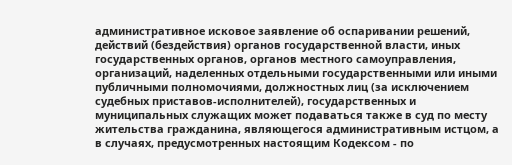административное исковое заявление об оспаривании решений, действий (бездействия) органов государственной власти, иных государственных органов, органов местного самоуправления, организаций, наделенных отдельными государственными или иными публичными полномочиями, должностных лиц (за исключением судебных приставов-исполнителей), государственных и муниципальных служащих может подаваться также в суд по месту жительства гражданина, являющегося административным истцом, а в случаях, предусмотренных настоящим Кодексом - по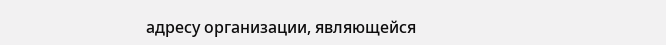адресу организации, являющейся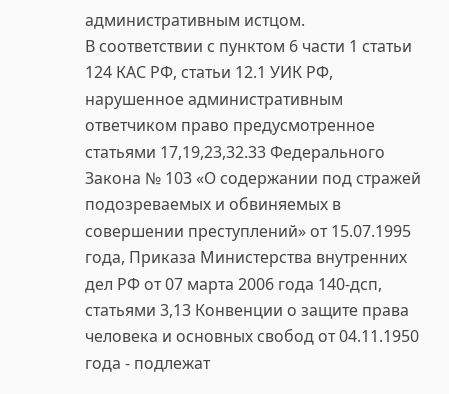административным истцом.
В соответствии с пунктом 6 части 1 статьи 124 КАС РФ, статьи 12.1 УИК РФ, нарушенное административным ответчиком право предусмотренное статьями 17,19,23,32.33 Федерального Закона № 103 «О содержании под стражей подозреваемых и обвиняемых в совершении преступлений» от 15.07.1995 года, Приказа Министерства внутренних дел РФ от 07 марта 2006 года 140-дсп, статьями 3,13 Конвенции о защите права человека и основных свобод от 04.11.1950 года - подлежат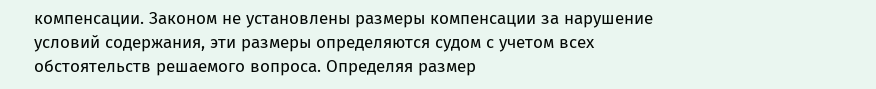компенсации. Законом не установлены размеры компенсации за нарушение условий содержания, эти размеры определяются судом с учетом всех обстоятельств решаемого вопроса. Определяя размер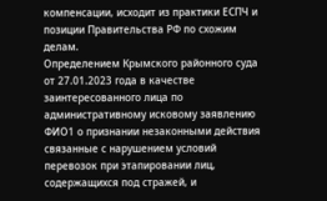компенсации, исходит из практики ЕСПЧ и позиции Правительства РФ по схожим делам.
Определением Крымского районного суда от 27.01.2023 года в качестве заинтересованного лица по административному исковому заявлению ФИО1 о признании незаконными действия связанные с нарушением условий перевозок при этапировании лиц, содержащихся под стражей, и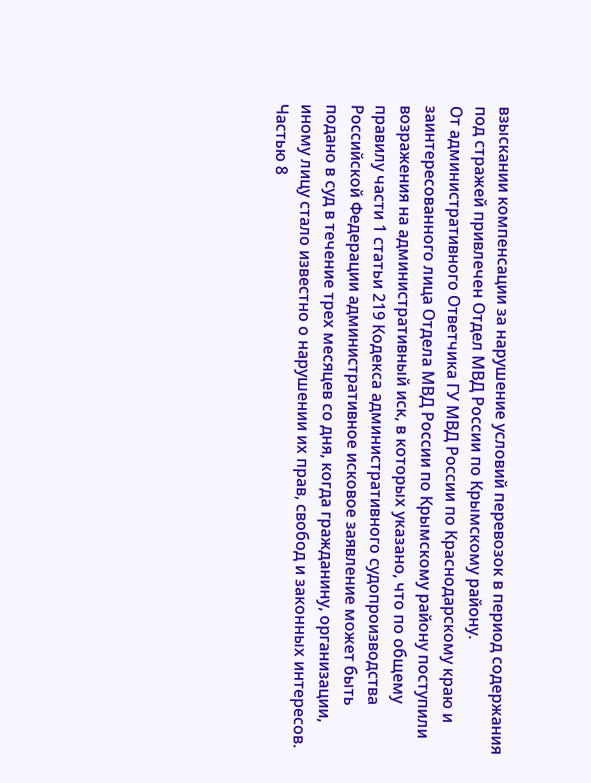взыскании компенсации за нарушение условий перевозок в период содержания под стражей привлечен Отдел МВД России по Крымскому району.
От административного Ответчика ГУ МВД России по Краснодарскому краю и заинтересованного лица Отдела МВД России по Крымскому району поступили возражения на административный иск, в которых указано, что по общему правилу части 1 статьи 219 Кодекса административного судопроизводства Российской Федерации административное исковое заявление может быть подано в суд в течение трех месяцев со дня, когда гражданину, организации, иному лицу стало известно о нарушении их прав, свобод и законных интересов.
Частью 8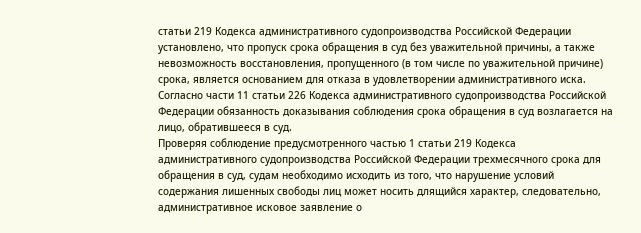статьи 219 Кодекса административного судопроизводства Российской Федерации установлено, что пропуск срока обращения в суд без уважительной причины, а также невозможность восстановления, пропущенного (в том числе по уважительной причине) срока, является основанием для отказа в удовлетворении административного иска.
Согласно части 11 статьи 226 Кодекса административного судопроизводства Российской Федерации обязанность доказывания соблюдения срока обращения в суд возлагается на лицо, обратившееся в суд.
Проверяя соблюдение предусмотренного частью 1 статьи 219 Кодекса административного судопроизводства Российской Федерации трехмесячного срока для обращения в суд, судам необходимо исходить из того, что нарушение условий содержания лишенных свободы лиц может носить длящийся характер, следовательно, административное исковое заявление о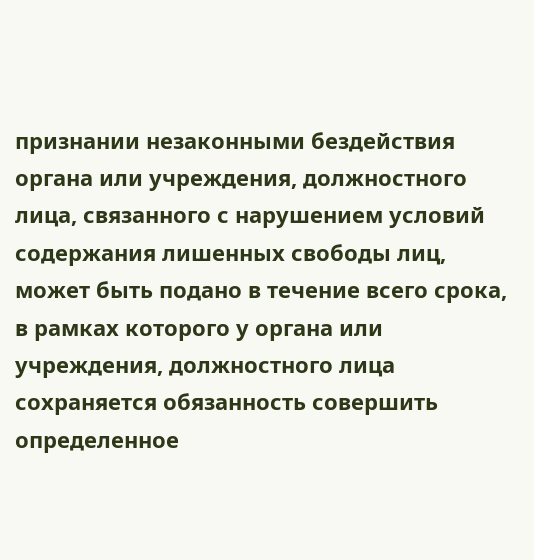признании незаконными бездействия органа или учреждения, должностного лица, связанного с нарушением условий содержания лишенных свободы лиц, может быть подано в течение всего срока, в рамках которого у органа или учреждения, должностного лица сохраняется обязанность совершить определенное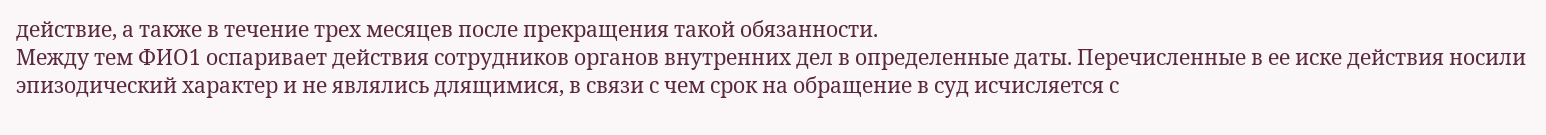действие, а также в течение трех месяцев после прекращения такой обязанности.
Между тем ФИО1 оспаривает действия сотрудников органов внутренних дел в определенные даты. Перечисленные в ее иске действия носили эпизодический характер и не являлись длящимися, в связи с чем срок на обращение в суд исчисляется с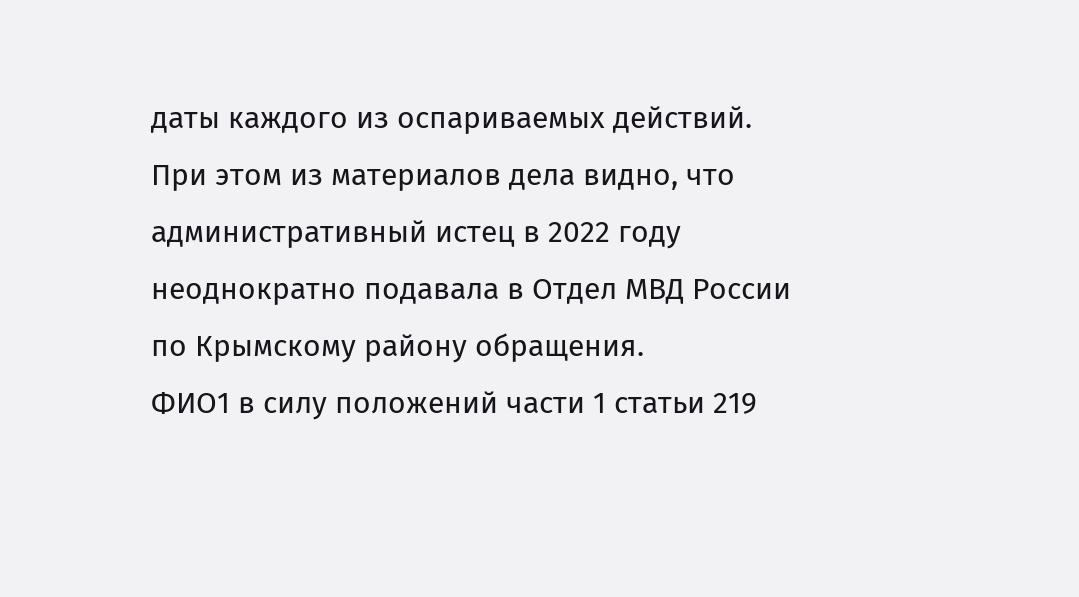даты каждого из оспариваемых действий.
При этом из материалов дела видно, что административный истец в 2022 году неоднократно подавала в Отдел МВД России по Крымскому району обращения.
ФИО1 в силу положений части 1 статьи 219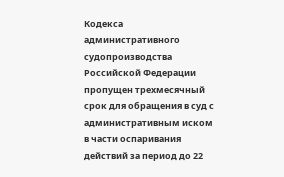Кодекса административного судопроизводства Российской Федерации пропущен трехмесячный срок для обращения в суд с административным иском в части оспаривания действий за период до 22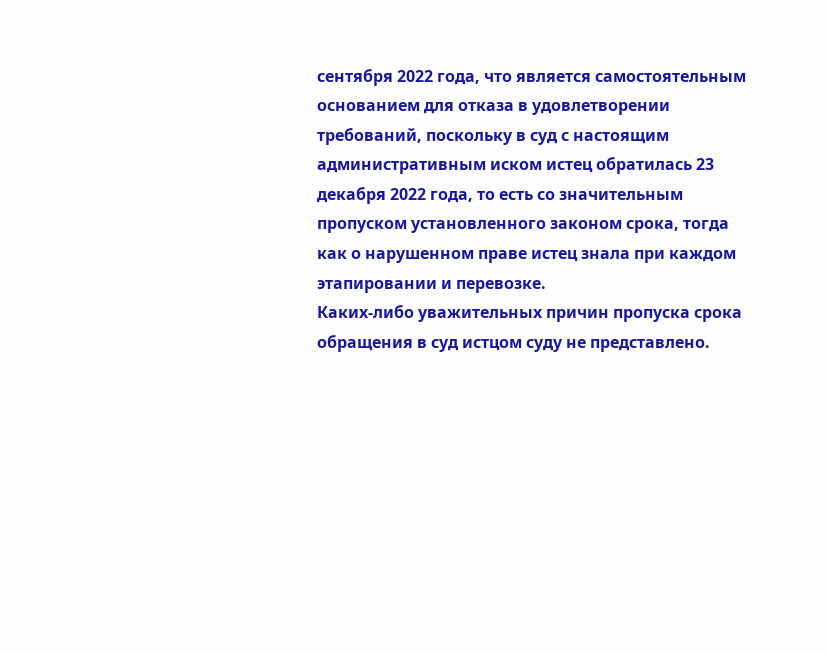сентября 2022 года, что является самостоятельным основанием для отказа в удовлетворении требований, поскольку в суд с настоящим административным иском истец обратилась 23 декабря 2022 года, то есть со значительным пропуском установленного законом срока, тогда как о нарушенном праве истец знала при каждом этапировании и перевозке.
Каких-либо уважительных причин пропуска срока обращения в суд истцом суду не представлено.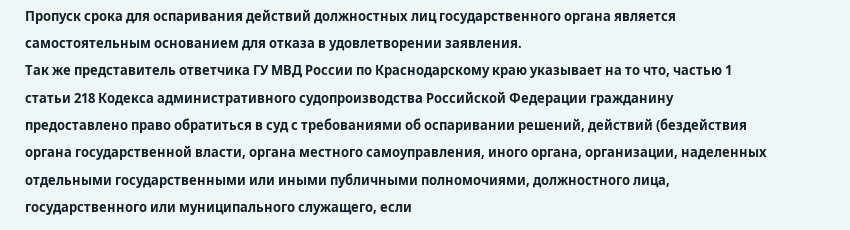Пропуск срока для оспаривания действий должностных лиц государственного органа является самостоятельным основанием для отказа в удовлетворении заявления.
Так же представитель ответчика ГУ МВД России по Краснодарскому краю указывает на то что, частью 1 статьи 218 Кодекса административного судопроизводства Российской Федерации гражданину предоставлено право обратиться в суд с требованиями об оспаривании решений, действий (бездействия органа государственной власти, органа местного самоуправления, иного органа, организации, наделенных отдельными государственными или иными публичными полномочиями, должностного лица, государственного или муниципального служащего, если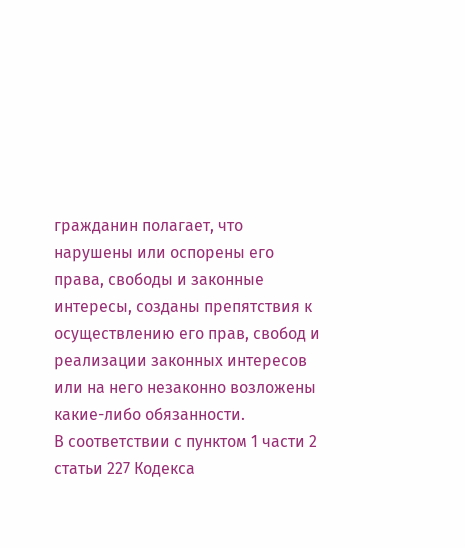гражданин полагает, что нарушены или оспорены его права, свободы и законные интересы, созданы препятствия к осуществлению его прав, свобод и реализации законных интересов или на него незаконно возложены какие-либо обязанности.
В соответствии с пунктом 1 части 2 статьи 227 Кодекса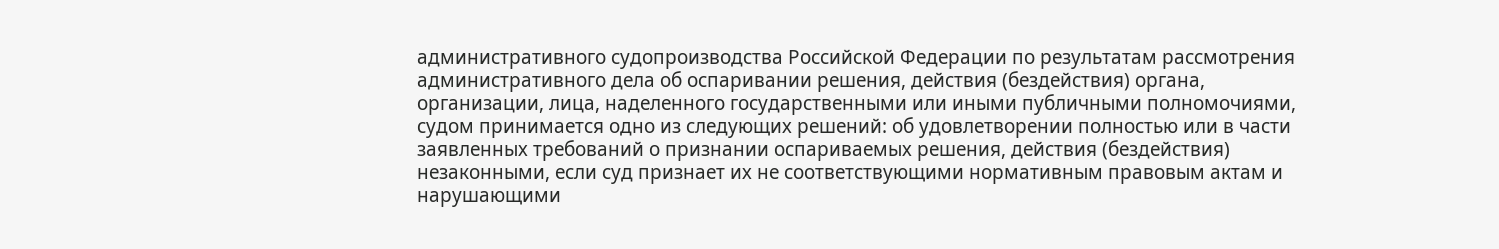административного судопроизводства Российской Федерации по результатам рассмотрения административного дела об оспаривании решения, действия (бездействия) органа, организации, лица, наделенного государственными или иными публичными полномочиями, судом принимается одно из следующих решений: об удовлетворении полностью или в части заявленных требований о признании оспариваемых решения, действия (бездействия) незаконными, если суд признает их не соответствующими нормативным правовым актам и нарушающими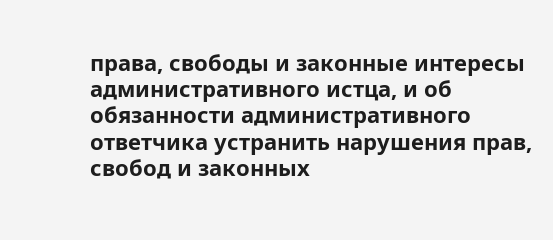права, свободы и законные интересы административного истца, и об обязанности административного ответчика устранить нарушения прав, свобод и законных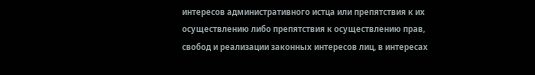интересов административного истца или препятствия к их осуществлению либо препятствия к осуществлению прав, свобод и реализации законных интересов лиц, в интересах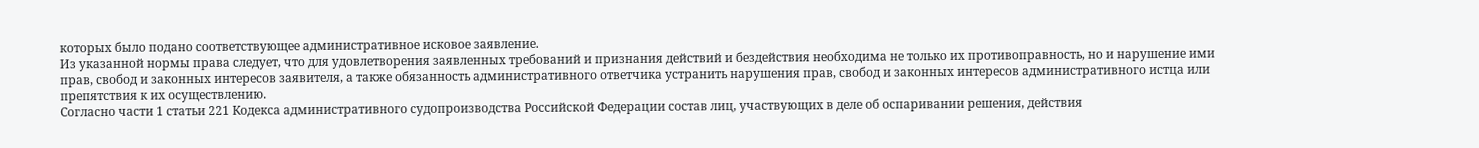которых было подано соответствующее административное исковое заявление.
Из указанной нормы права следует, что для удовлетворения заявленных требований и признания действий и бездействия необходима не только их противоправность, но и нарушение ими прав, свобод и законных интересов заявителя, а также обязанность административного ответчика устранить нарушения прав, свобод и законных интересов административного истца или препятствия к их осуществлению.
Согласно части 1 статьи 221 Кодекса административного судопроизводства Российской Федерации состав лиц, участвующих в деле об оспаривании решения, действия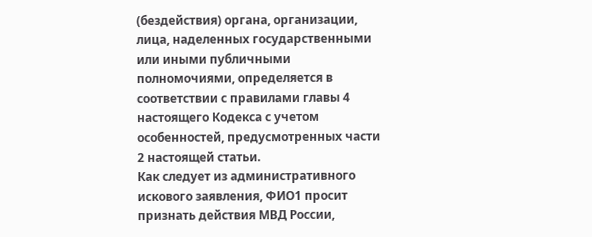(бездействия) органа, организации, лица, наделенных государственными или иными публичными полномочиями, определяется в соответствии с правилами главы 4 настоящего Кодекса с учетом особенностей, предусмотренных части 2 настоящей статьи.
Как следует из административного искового заявления, ФИО1 просит признать действия МВД России,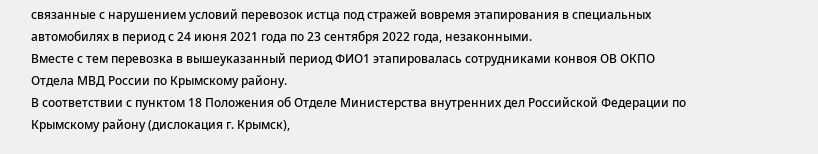связанные с нарушением условий перевозок истца под стражей вовремя этапирования в специальных автомобилях в период с 24 июня 2021 года по 23 сентября 2022 года, незаконными.
Вместе с тем перевозка в вышеуказанный период ФИО1 этапировалась сотрудниками конвоя ОВ ОКПО Отдела МВД России по Крымскому району.
В соответствии с пунктом 18 Положения об Отделе Министерства внутренних дел Российской Федерации по Крымскому району (дислокация г. Крымск),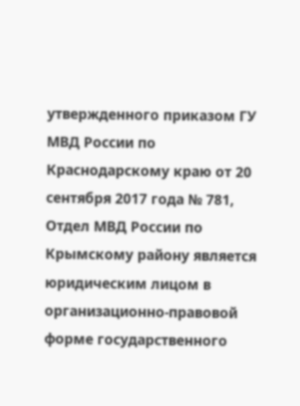утвержденного приказом ГУ МВД России по Краснодарскому краю от 20 сентября 2017 года № 781, Отдел МВД России по Крымскому району является юридическим лицом в организационно-правовой форме государственного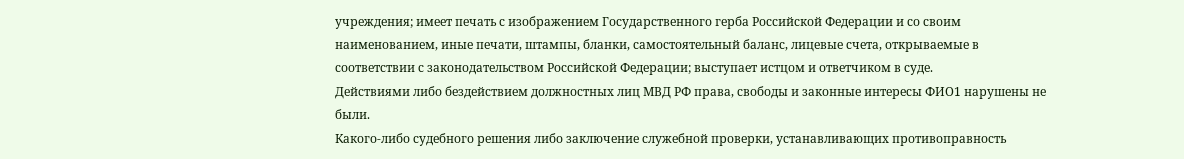учреждения; имеет печать с изображением Государственного герба Российской Федерации и со своим наименованием, иные печати, штампы, бланки, самостоятельный баланс, лицевые счета, открываемые в соответствии с законодательством Российской Федерации; выступает истцом и ответчиком в суде.
Действиями либо бездействием должностных лиц МВД РФ права, свободы и законные интересы ФИО1 нарушены не были.
Какого-либо судебного решения либо заключение служебной проверки, устанавливающих противоправность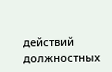действий должностных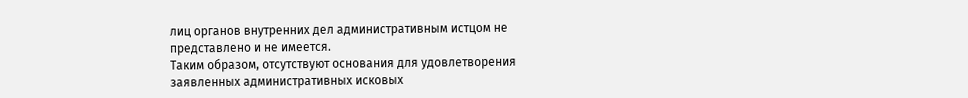лиц органов внутренних дел административным истцом не представлено и не имеется.
Таким образом, отсутствуют основания для удовлетворения заявленных административных исковых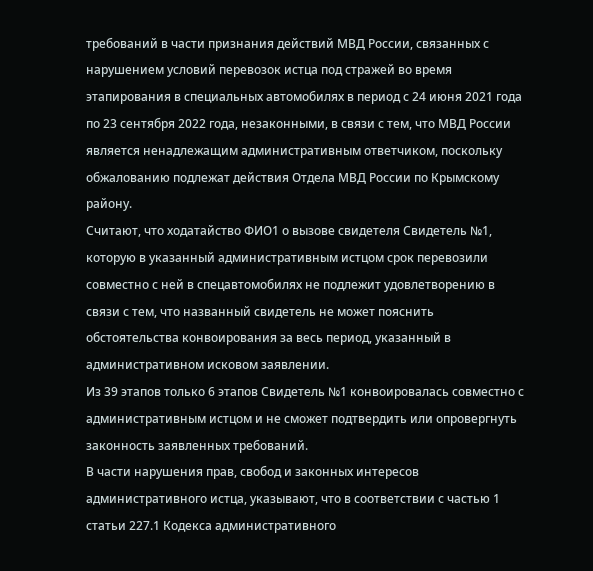требований в части признания действий МВД России, связанных с нарушением условий перевозок истца под стражей во время этапирования в специальных автомобилях в период с 24 июня 2021 года по 23 сентября 2022 года, незаконными, в связи с тем, что МВД России является ненадлежащим административным ответчиком, поскольку обжалованию подлежат действия Отдела МВД России по Крымскому району.
Считают, что ходатайство ФИО1 о вызове свидетеля Свидетель №1, которую в указанный административным истцом срок перевозили совместно с ней в спецавтомобилях не подлежит удовлетворению в связи с тем, что названный свидетель не может пояснить обстоятельства конвоирования за весь период, указанный в административном исковом заявлении.
Из 39 этапов только 6 этапов Свидетель №1 конвоировалась совместно с административным истцом и не сможет подтвердить или опровергнуть законность заявленных требований.
В части нарушения прав, свобод и законных интересов административного истца, указывают, что в соответствии с частью 1 статьи 227.1 Кодекса административного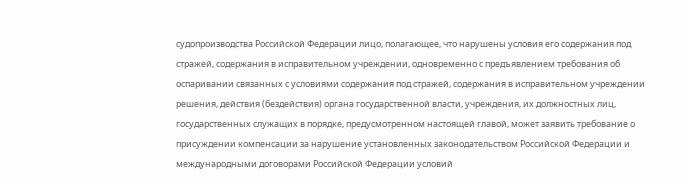судопроизводства Российской Федерации лицо, полагающее, что нарушены условия его содержания под стражей, содержания в исправительном учреждении, одновременно с предъявлением требования об оспаривании связанных с условиями содержания под стражей, содержания в исправительном учреждении решения, действия (бездействия) органа государственной власти, учреждения, их должностных лиц, государственных служащих в порядке, предусмотренном настоящей главой, может заявить требование о присуждении компенсации за нарушение установленных законодательством Российской Федерации и международными договорами Российской Федерации условий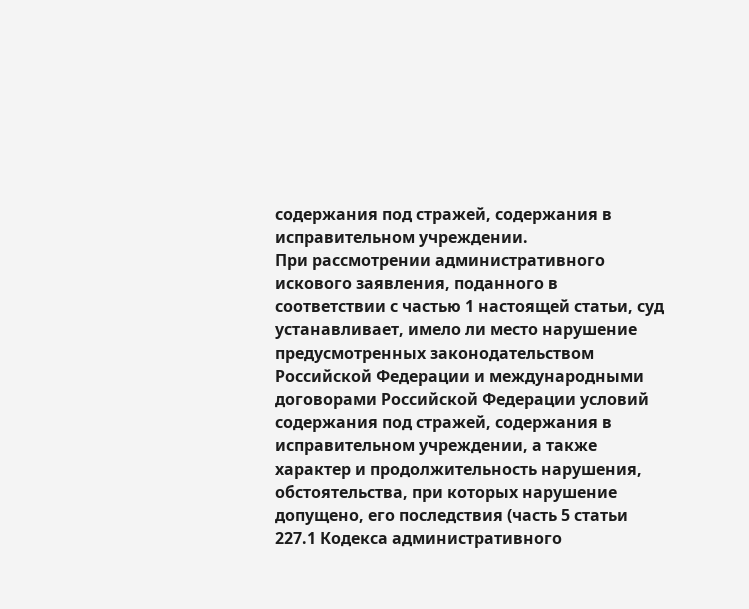содержания под стражей, содержания в исправительном учреждении.
При рассмотрении административного искового заявления, поданного в соответствии с частью 1 настоящей статьи, суд устанавливает, имело ли место нарушение предусмотренных законодательством Российской Федерации и международными договорами Российской Федерации условий содержания под стражей, содержания в исправительном учреждении, а также характер и продолжительность нарушения, обстоятельства, при которых нарушение допущено, его последствия (часть 5 статьи 227.1 Кодекса административного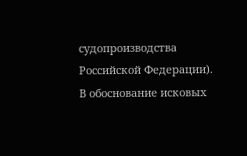судопроизводства Российской Федерации).
В обоснование исковых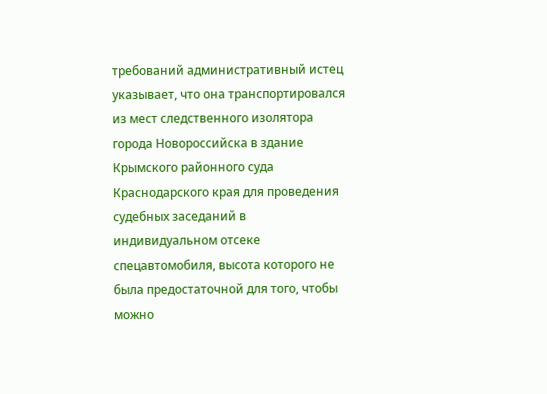требований административный истец указывает, что она транспортировался из мест следственного изолятора города Новороссийска в здание Крымского районного суда Краснодарского края для проведения судебных заседаний в индивидуальном отсеке спецавтомобиля, высота которого не была предостаточной для того, чтобы можно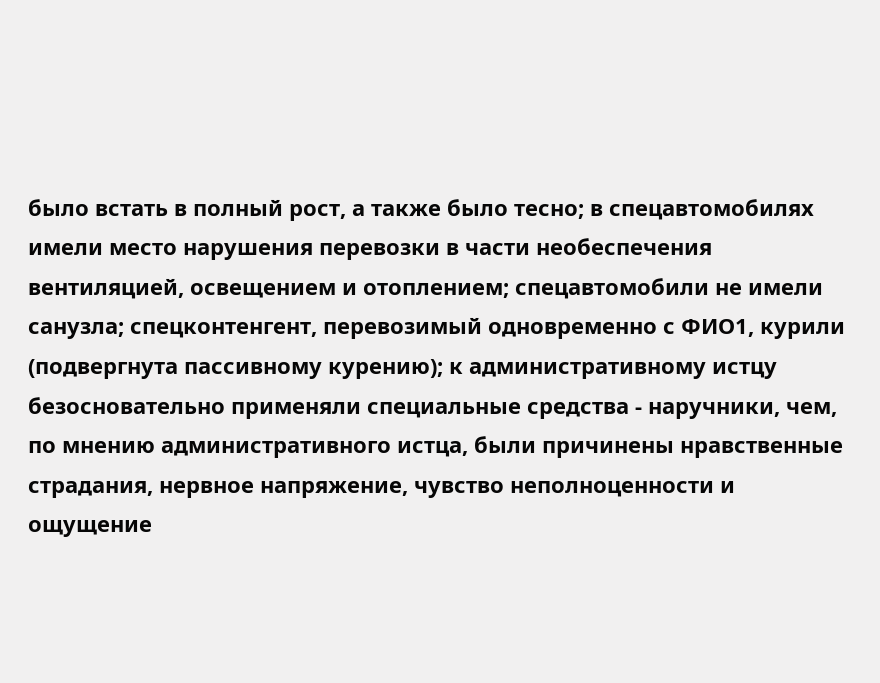было встать в полный рост, а также было тесно; в спецавтомобилях имели место нарушения перевозки в части необеспечения вентиляцией, освещением и отоплением; спецавтомобили не имели санузла; спецконтенгент, перевозимый одновременно с ФИО1, курили (подвергнута пассивному курению); к административному истцу безосновательно применяли специальные средства - наручники, чем, по мнению административного истца, были причинены нравственные страдания, нервное напряжение, чувство неполноценности и ощущение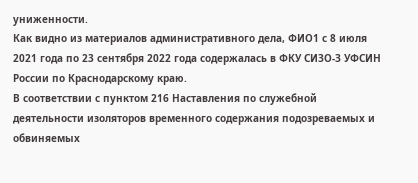униженности.
Как видно из материалов административного дела, ФИО1 с 8 июля 2021 года по 23 сентября 2022 года содержалась в ФКУ СИЗО-З УФСИН России по Краснодарскому краю.
В соответствии с пунктом 216 Наставления по служебной деятельности изоляторов временного содержания подозреваемых и обвиняемых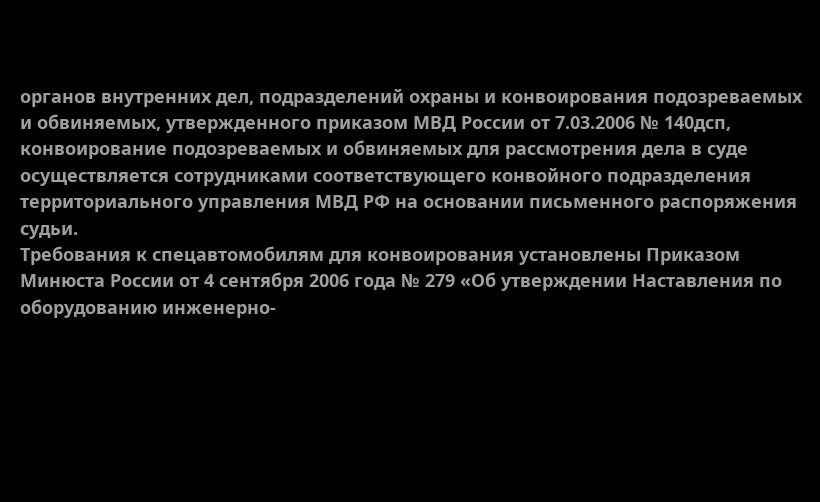органов внутренних дел, подразделений охраны и конвоирования подозреваемых и обвиняемых, утвержденного приказом МВД России от 7.03.2006 № 140дсп, конвоирование подозреваемых и обвиняемых для рассмотрения дела в суде осуществляется сотрудниками соответствующего конвойного подразделения территориального управления МВД РФ на основании письменного распоряжения судьи.
Требования к спецавтомобилям для конвоирования установлены Приказом Минюста России от 4 сентября 2006 года № 279 «Об утверждении Наставления по оборудованию инженерно-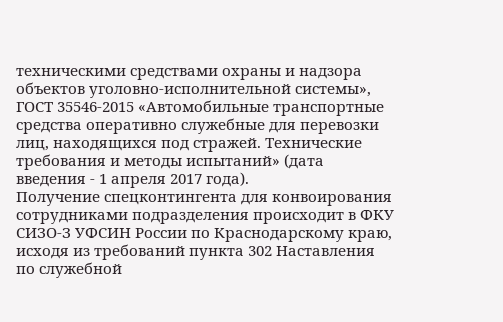техническими средствами охраны и надзора объектов уголовно-исполнительной системы», ГОСТ 35546-2015 «Автомобильные транспортные средства оперативно служебные для перевозки лиц, находящихся под стражей. Технические требования и методы испытаний» (дата введения - 1 апреля 2017 года).
Получение спецконтингента для конвоирования сотрудниками подразделения происходит в ФКУ СИЗО-З УФСИН России по Краснодарскому краю, исходя из требований пункта 302 Наставления по служебной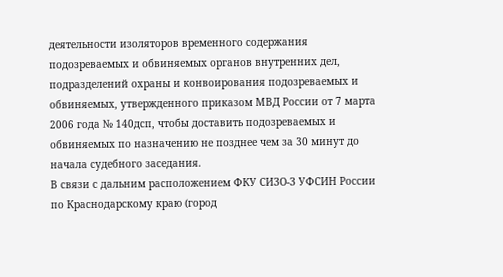деятельности изоляторов временного содержания подозреваемых и обвиняемых органов внутренних дел, подразделений охраны и конвоирования подозреваемых и обвиняемых, утвержденного приказом МВД России от 7 марта 2006 года № 140дсп, чтобы доставить подозреваемых и обвиняемых по назначению не позднее чем за 30 минут до начала судебного заседания.
В связи с дальним расположением ФКУ СИЗО-З УФСИН России по Краснодарскому краю (город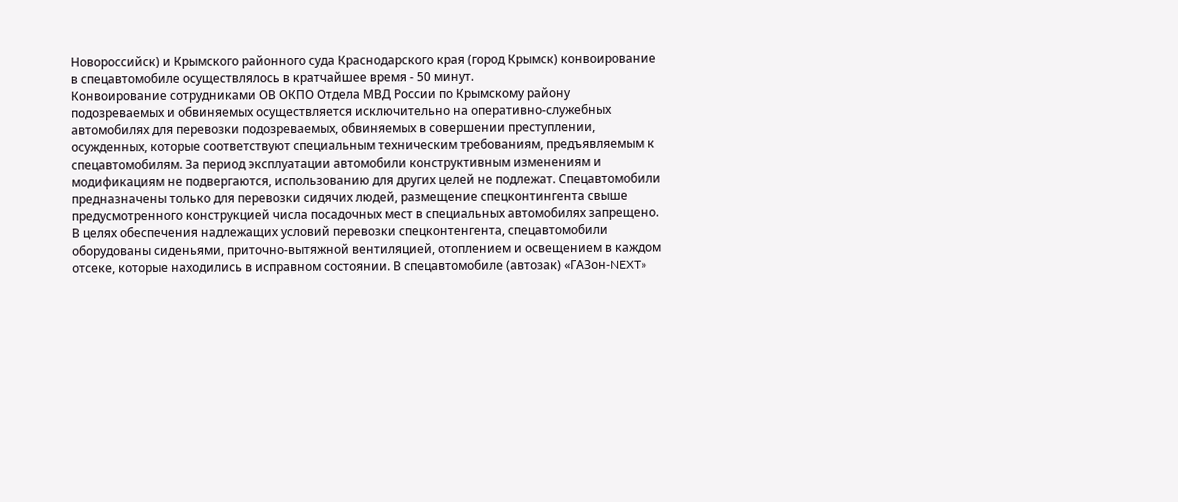Новороссийск) и Крымского районного суда Краснодарского края (город Крымск) конвоирование в спецавтомобиле осуществлялось в кратчайшее время - 50 минут.
Конвоирование сотрудниками ОВ ОКПО Отдела МВД России по Крымскому району подозреваемых и обвиняемых осуществляется исключительно на оперативно-служебных автомобилях для перевозки подозреваемых, обвиняемых в совершении преступлении, осужденных, которые соответствуют специальным техническим требованиям, предъявляемым к спецавтомобилям. За период эксплуатации автомобили конструктивным изменениям и модификациям не подвергаются, использованию для других целей не подлежат. Спецавтомобили предназначены только для перевозки сидячих людей, размещение спецконтингента свыше предусмотренного конструкцией числа посадочных мест в специальных автомобилях запрещено.
В целях обеспечения надлежащих условий перевозки спецконтенгента, спецавтомобили оборудованы сиденьями, приточно-вытяжной вентиляцией, отоплением и освещением в каждом отсеке, которые находились в исправном состоянии. В спецавтомобиле (автозак) «ГАЗон-NEXT»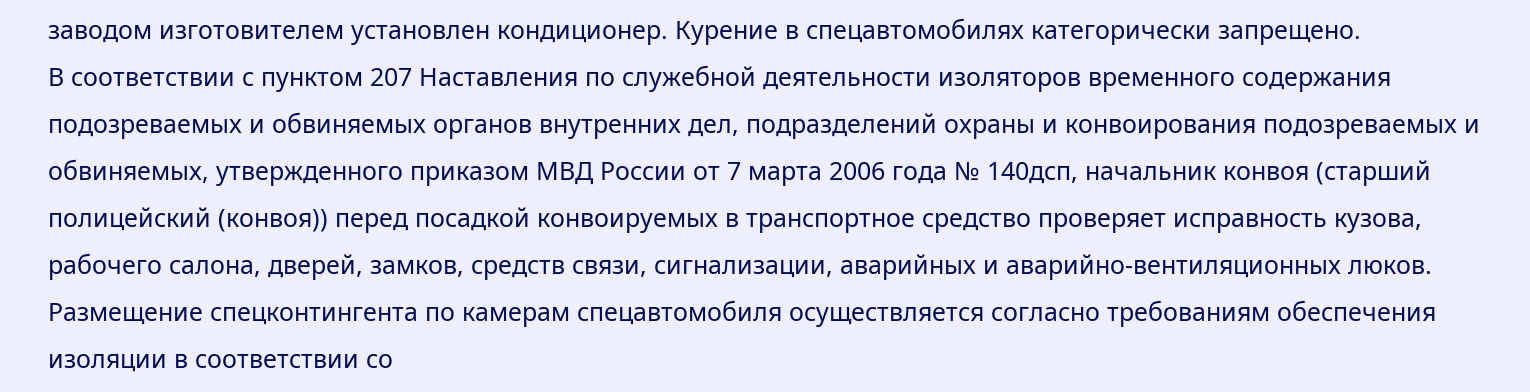заводом изготовителем установлен кондиционер. Курение в спецавтомобилях категорически запрещено.
В соответствии с пунктом 207 Наставления по служебной деятельности изоляторов временного содержания подозреваемых и обвиняемых органов внутренних дел, подразделений охраны и конвоирования подозреваемых и обвиняемых, утвержденного приказом МВД России от 7 марта 2006 года № 140дсп, начальник конвоя (старший полицейский (конвоя)) перед посадкой конвоируемых в транспортное средство проверяет исправность кузова, рабочего салона, дверей, замков, средств связи, сигнализации, аварийных и аварийно-вентиляционных люков.
Размещение спецконтингента по камерам спецавтомобиля осуществляется согласно требованиям обеспечения изоляции в соответствии со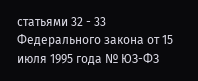статьями 32 - 33 Федерального закона от 15 июля 1995 года № ЮЗ-ФЗ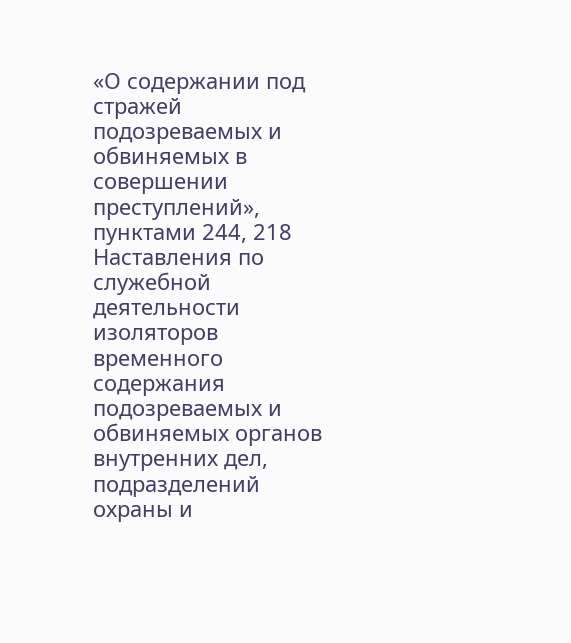«О содержании под стражей подозреваемых и обвиняемых в совершении преступлений», пунктами 244, 218 Наставления по служебной деятельности изоляторов временного содержания подозреваемых и обвиняемых органов внутренних дел, подразделений охраны и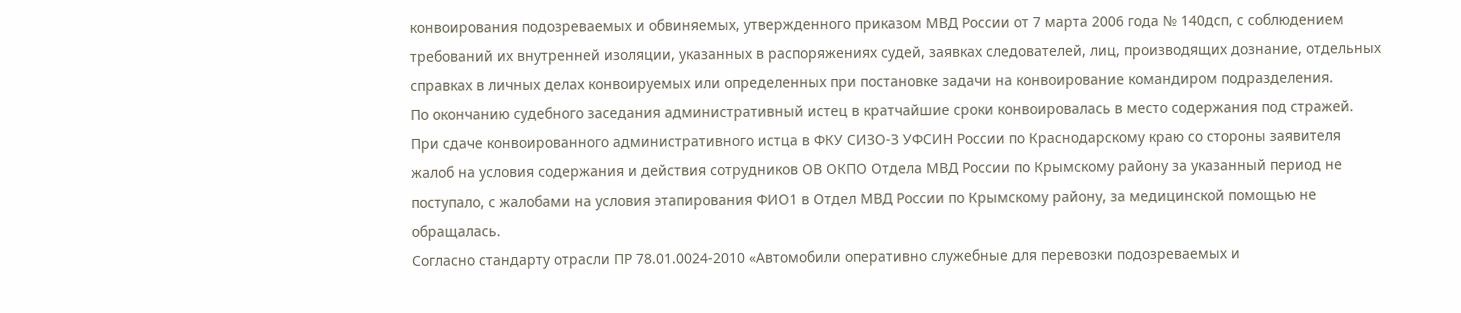конвоирования подозреваемых и обвиняемых, утвержденного приказом МВД России от 7 марта 2006 года № 140дсп, с соблюдением требований их внутренней изоляции, указанных в распоряжениях судей, заявках следователей, лиц, производящих дознание, отдельных справках в личных делах конвоируемых или определенных при постановке задачи на конвоирование командиром подразделения.
По окончанию судебного заседания административный истец в кратчайшие сроки конвоировалась в место содержания под стражей.
При сдаче конвоированного административного истца в ФКУ СИЗО-З УФСИН России по Краснодарскому краю со стороны заявителя жалоб на условия содержания и действия сотрудников ОВ ОКПО Отдела МВД России по Крымскому району за указанный период не поступало, с жалобами на условия этапирования ФИО1 в Отдел МВД России по Крымскому району, за медицинской помощью не обращалась.
Согласно стандарту отрасли ПР 78.01.0024-2010 «Автомобили оперативно служебные для перевозки подозреваемых и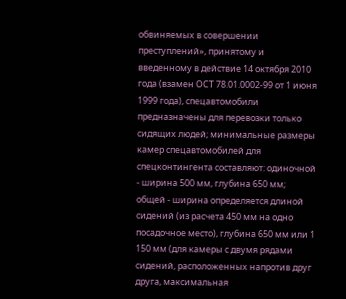обвиняемых в совершении преступлений», принятому и введенному в действие 14 октября 2010 года (взамен ОСТ 78.01.0002-99 от 1 июня 1999 года), спецавтомобили предназначены для перевозки только сидящих людей; минимальные размеры камер спецавтомобилей для спецконтингента составляют: одиночной - ширина 500 мм, глубина 650 мм; общей - ширина определяется длиной сидений (из расчета 450 мм на одно посадочное место), глубина 650 мм или 1 150 мм (для камеры с двумя рядами сидений, расположенных напротив друг друга, максимальная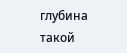глубина такой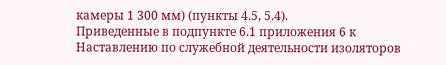камеры 1 300 мм) (пункты 4.5, 5.4).
Приведенные в подпункте 6.1 приложения 6 к Наставлению по служебной деятельности изоляторов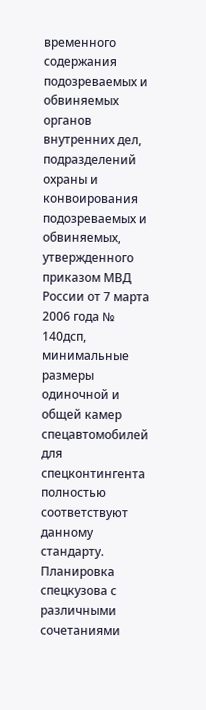временного содержания подозреваемых и обвиняемых органов внутренних дел, подразделений охраны и конвоирования подозреваемых и обвиняемых, утвержденного приказом МВД России от 7 марта 2006 года № 140дсп, минимальные размеры одиночной и общей камер спецавтомобилей для спецконтингента полностью соответствуют данному стандарту.
Планировка спецкузова с различными сочетаниями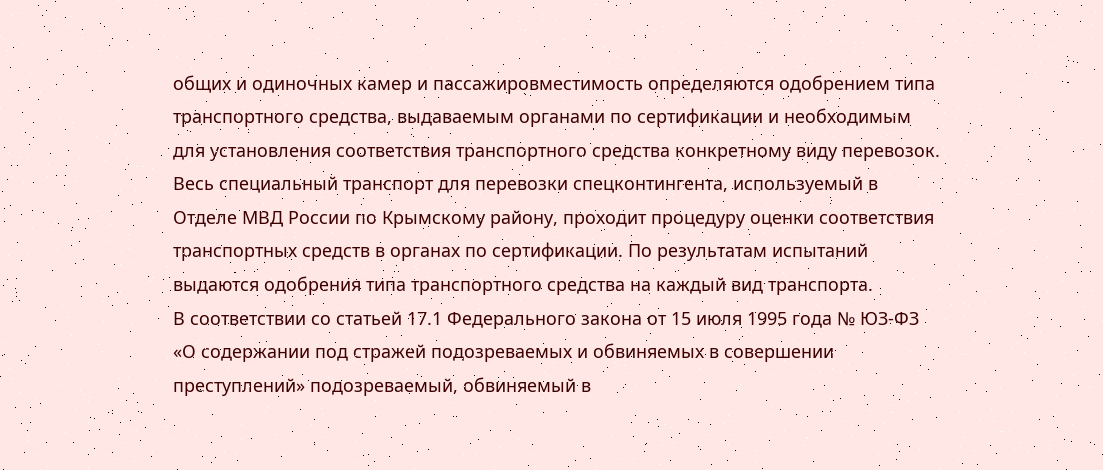общих и одиночных камер и пассажировместимость определяются одобрением типа транспортного средства, выдаваемым органами по сертификации и необходимым для установления соответствия транспортного средства конкретному виду перевозок.
Весь специальный транспорт для перевозки спецконтингента, используемый в Отделе МВД России по Крымскому району, проходит процедуру оценки соответствия транспортных средств в органах по сертификации. По результатам испытаний выдаются одобрения типа транспортного средства на каждый вид транспорта.
В соответствии со статьей 17.1 Федерального закона от 15 июля 1995 года № ЮЗ-ФЗ «О содержании под стражей подозреваемых и обвиняемых в совершении преступлений» подозреваемый, обвиняемый в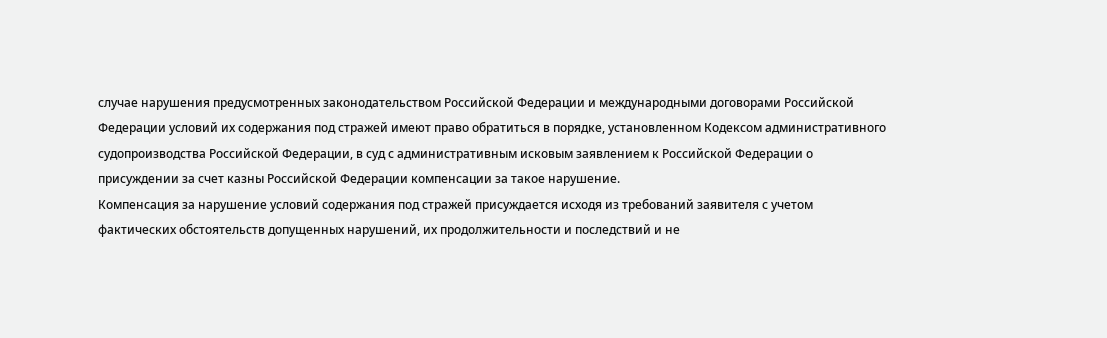случае нарушения предусмотренных законодательством Российской Федерации и международными договорами Российской Федерации условий их содержания под стражей имеют право обратиться в порядке, установленном Кодексом административного судопроизводства Российской Федерации, в суд с административным исковым заявлением к Российской Федерации о присуждении за счет казны Российской Федерации компенсации за такое нарушение.
Компенсация за нарушение условий содержания под стражей присуждается исходя из требований заявителя с учетом фактических обстоятельств допущенных нарушений, их продолжительности и последствий и не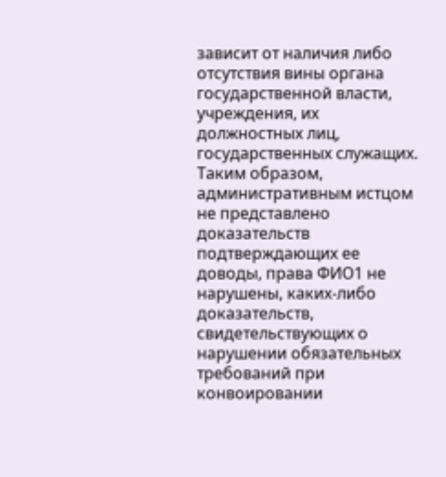зависит от наличия либо отсутствия вины органа государственной власти, учреждения, их должностных лиц, государственных служащих.
Таким образом, административным истцом не представлено доказательств подтверждающих ее доводы, права ФИО1 не нарушены, каких-либо доказательств, свидетельствующих о нарушении обязательных требований при конвоировании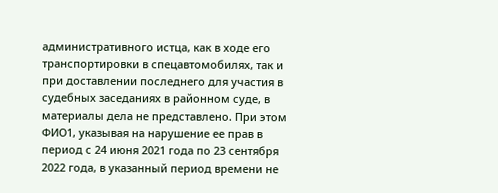административного истца, как в ходе его транспортировки в спецавтомобилях, так и при доставлении последнего для участия в судебных заседаниях в районном суде, в материалы дела не представлено. При этом ФИО1, указывая на нарушение ее прав в период с 24 июня 2021 года по 23 сентября 2022 года, в указанный период времени не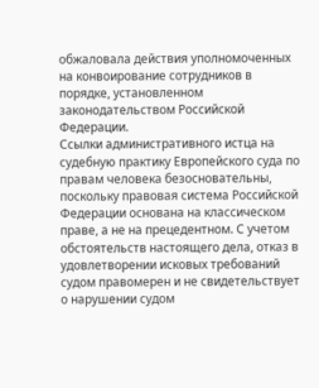обжаловала действия уполномоченных на конвоирование сотрудников в порядке, установленном законодательством Российской Федерации.
Ссылки административного истца на судебную практику Европейского суда по правам человека безосновательны, поскольку правовая система Российской Федерации основана на классическом праве, а не на прецедентном. С учетом обстоятельств настоящего дела, отказ в удовлетворении исковых требований судом правомерен и не свидетельствует о нарушении судом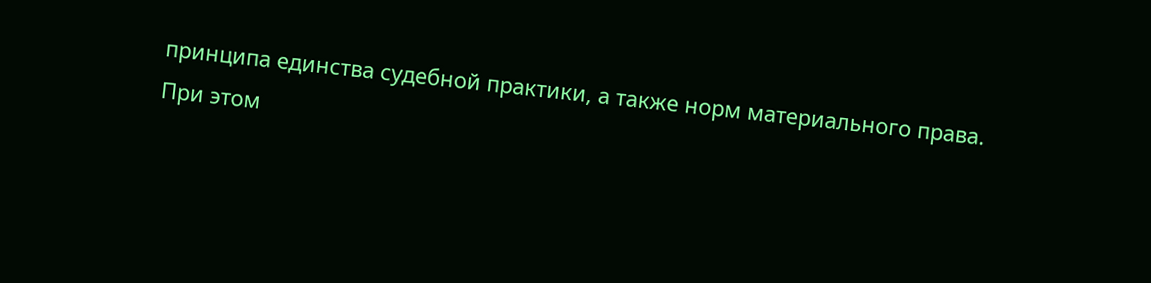принципа единства судебной практики, а также норм материального права.
При этом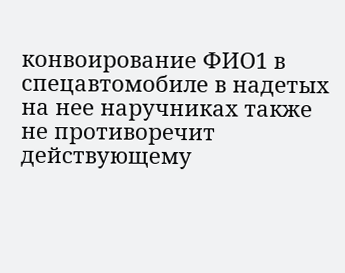конвоирование ФИО1 в спецавтомобиле в надетых на нее наручниках также не противоречит действующему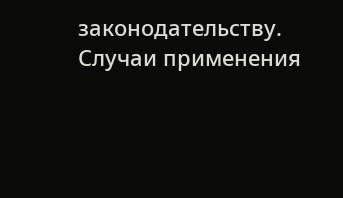законодательству.
Случаи применения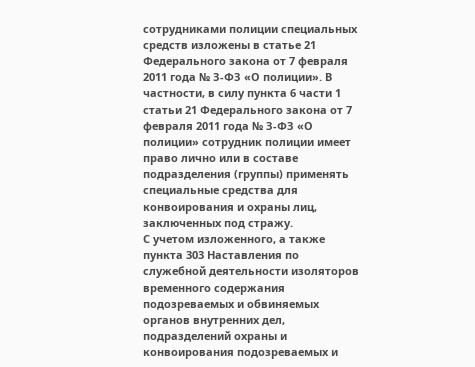сотрудниками полиции специальных средств изложены в статье 21 Федерального закона от 7 февраля 2011 года № З-ФЗ «О полиции». В частности, в силу пункта 6 части 1 статьи 21 Федерального закона от 7 февраля 2011 года № З-ФЗ «О полиции» сотрудник полиции имеет право лично или в составе подразделения (группы) применять специальные средства для конвоирования и охраны лиц, заключенных под стражу.
С учетом изложенного, а также пункта 303 Наставления по служебной деятельности изоляторов временного содержания подозреваемых и обвиняемых органов внутренних дел, подразделений охраны и конвоирования подозреваемых и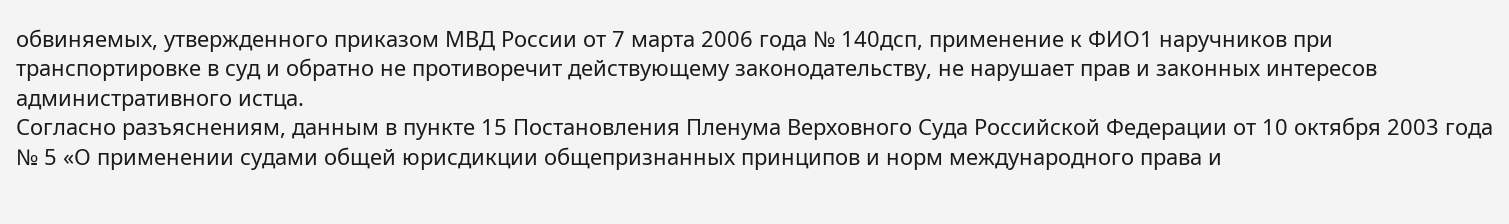обвиняемых, утвержденного приказом МВД России от 7 марта 2006 года № 140дсп, применение к ФИО1 наручников при транспортировке в суд и обратно не противоречит действующему законодательству, не нарушает прав и законных интересов административного истца.
Согласно разъяснениям, данным в пункте 15 Постановления Пленума Верховного Суда Российской Федерации от 10 октября 2003 года № 5 «О применении судами общей юрисдикции общепризнанных принципов и норм международного права и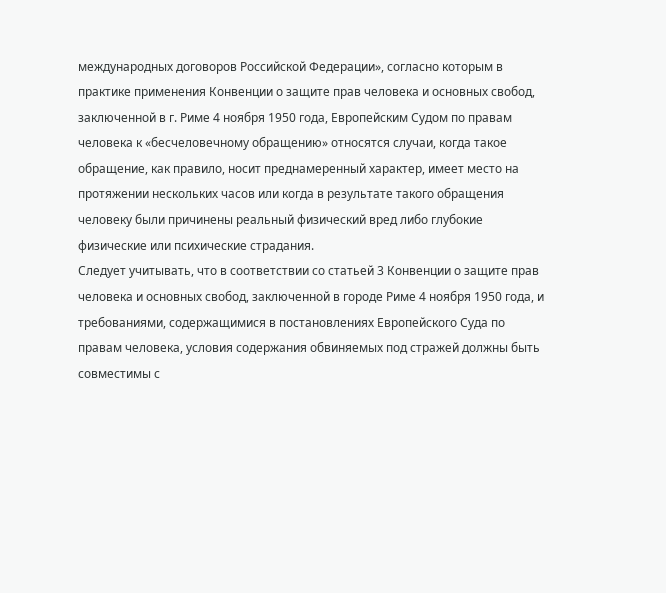международных договоров Российской Федерации», согласно которым в практике применения Конвенции о защите прав человека и основных свобод, заключенной в г. Риме 4 ноября 1950 года, Европейским Судом по правам человека к «бесчеловечному обращению» относятся случаи, когда такое обращение, как правило, носит преднамеренный характер, имеет место на протяжении нескольких часов или когда в результате такого обращения человеку были причинены реальный физический вред либо глубокие физические или психические страдания.
Следует учитывать, что в соответствии со статьей 3 Конвенции о защите прав человека и основных свобод, заключенной в городе Риме 4 ноября 1950 года, и требованиями, содержащимися в постановлениях Европейского Суда по правам человека, условия содержания обвиняемых под стражей должны быть совместимы с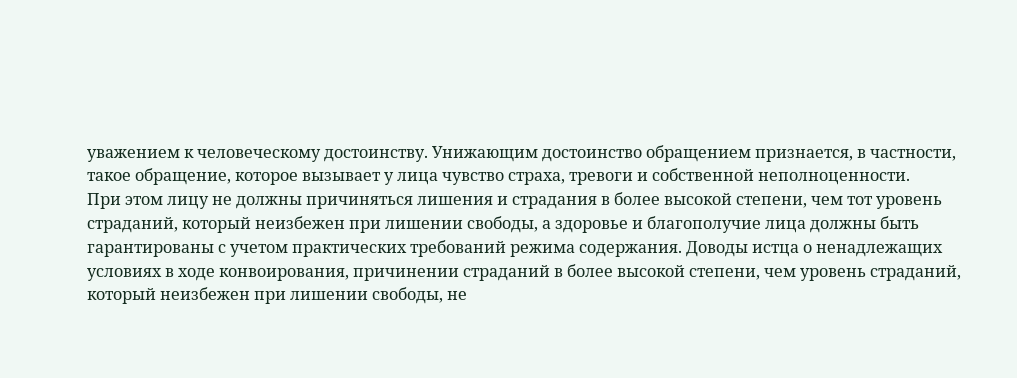уважением к человеческому достоинству. Унижающим достоинство обращением признается, в частности, такое обращение, которое вызывает у лица чувство страха, тревоги и собственной неполноценности.
При этом лицу не должны причиняться лишения и страдания в более высокой степени, чем тот уровень страданий, который неизбежен при лишении свободы, а здоровье и благополучие лица должны быть гарантированы с учетом практических требований режима содержания. Доводы истца о ненадлежащих условиях в ходе конвоирования, причинении страданий в более высокой степени, чем уровень страданий, который неизбежен при лишении свободы, не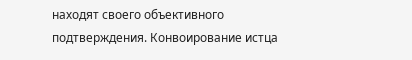находят своего объективного подтверждения. Конвоирование истца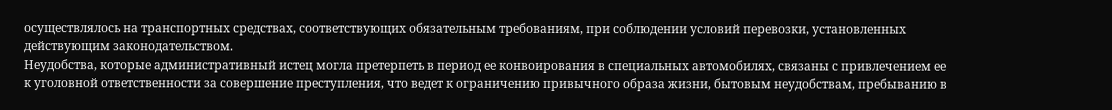осуществлялось на транспортных средствах, соответствующих обязательным требованиям, при соблюдении условий перевозки, установленных действующим законодательством.
Неудобства, которые административный истец могла претерпеть в период ее конвоирования в специальных автомобилях, связаны с привлечением ее к уголовной ответственности за совершение преступления, что ведет к ограничению привычного образа жизни, бытовым неудобствам, пребыванию в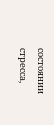состоянии стресса,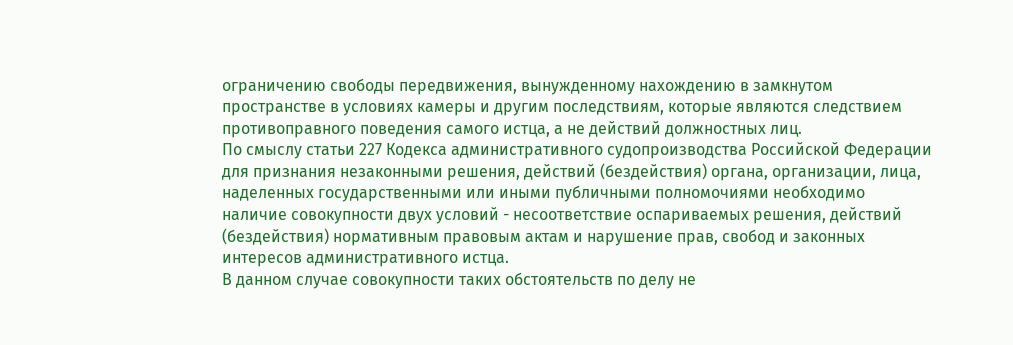ограничению свободы передвижения, вынужденному нахождению в замкнутом пространстве в условиях камеры и другим последствиям, которые являются следствием противоправного поведения самого истца, а не действий должностных лиц.
По смыслу статьи 227 Кодекса административного судопроизводства Российской Федерации для признания незаконными решения, действий (бездействия) органа, организации, лица, наделенных государственными или иными публичными полномочиями необходимо наличие совокупности двух условий - несоответствие оспариваемых решения, действий (бездействия) нормативным правовым актам и нарушение прав, свобод и законных интересов административного истца.
В данном случае совокупности таких обстоятельств по делу не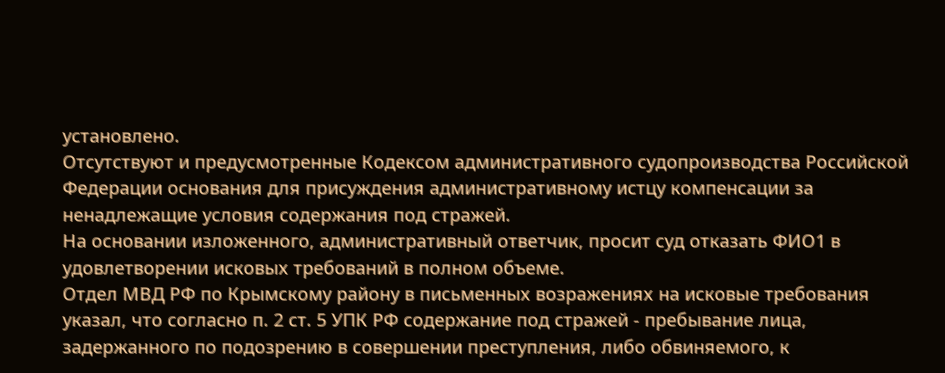установлено.
Отсутствуют и предусмотренные Кодексом административного судопроизводства Российской Федерации основания для присуждения административному истцу компенсации за ненадлежащие условия содержания под стражей.
На основании изложенного, административный ответчик, просит суд отказать ФИО1 в удовлетворении исковых требований в полном объеме.
Отдел МВД РФ по Крымскому району в письменных возражениях на исковые требования указал, что согласно п. 2 ст. 5 УПК РФ содержание под стражей - пребывание лица, задержанного по подозрению в совершении преступления, либо обвиняемого, к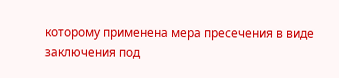которому применена мера пресечения в виде заключения под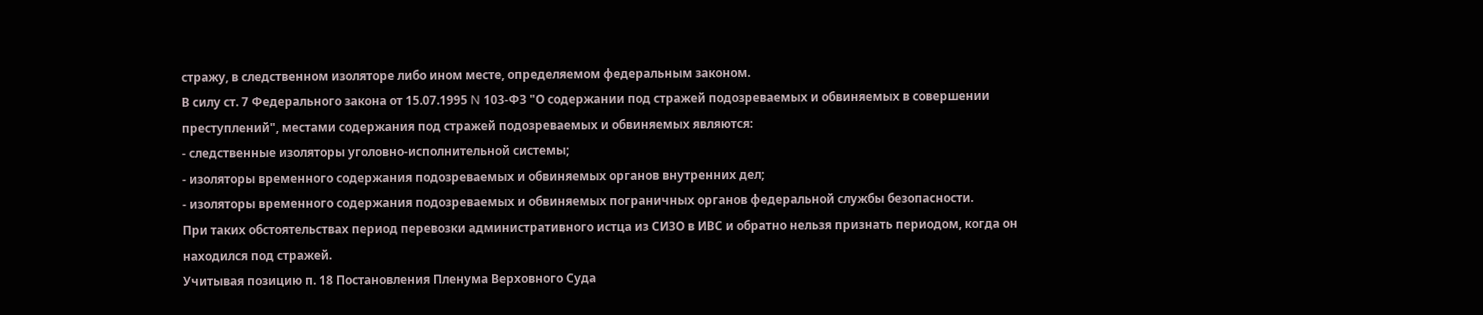стражу, в следственном изоляторе либо ином месте, определяемом федеральным законом.
В силу ст. 7 Федерального закона от 15.07.1995 N 103-ФЗ "О содержании под стражей подозреваемых и обвиняемых в совершении преступлений", местами содержания под стражей подозреваемых и обвиняемых являются:
- следственные изоляторы уголовно-исполнительной системы;
- изоляторы временного содержания подозреваемых и обвиняемых органов внутренних дел;
- изоляторы временного содержания подозреваемых и обвиняемых пограничных органов федеральной службы безопасности.
При таких обстоятельствах период перевозки административного истца из СИЗО в ИВС и обратно нельзя признать периодом, когда он находился под стражей.
Учитывая позицию п. 18 Постановления Пленума Верховного Суда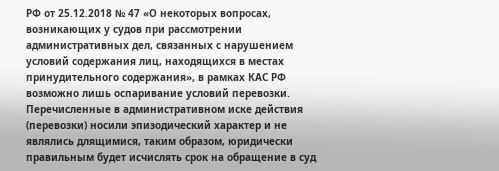РФ от 25.12.2018 № 47 «О некоторых вопросах, возникающих у судов при рассмотрении административных дел, связанных с нарушением условий содержания лиц, находящихся в местах принудительного содержания», в рамках КАС РФ возможно лишь оспаривание условий перевозки.
Перечисленные в административном иске действия (перевозки) носили эпизодический характер и не являлись длящимися, таким образом, юридически правильным будет исчислять срок на обращение в суд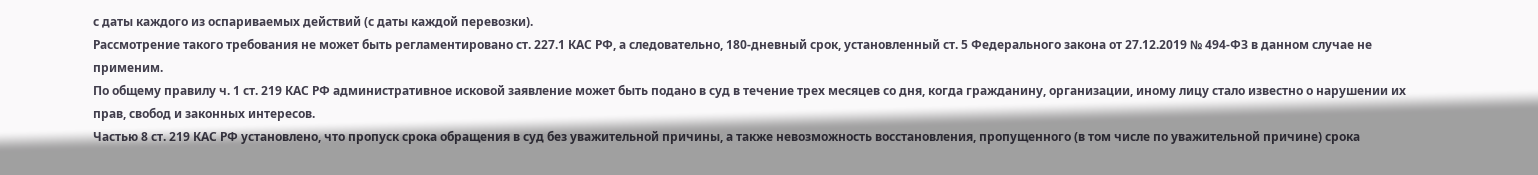с даты каждого из оспариваемых действий (с даты каждой перевозки).
Рассмотрение такого требования не может быть регламентировано ст. 227.1 КАС РФ, а следовательно, 180-дневный срок, установленный ст. 5 Федерального закона от 27.12.2019 № 494-ФЗ в данном случае не применим.
По общему правилу ч. 1 ст. 219 КАС РФ административное исковой заявление может быть подано в суд в течение трех месяцев со дня, когда гражданину, организации, иному лицу стало известно о нарушении их прав, свобод и законных интересов.
Частью 8 ст. 219 КАС РФ установлено, что пропуск срока обращения в суд без уважительной причины, а также невозможность восстановления, пропущенного (в том числе по уважительной причине) срока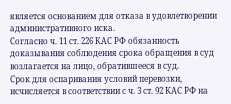является основанием для отказа в удовлетворении административного иска.
Согласно ч. 11 ст. 226 КАС РФ обязанность доказывания соблюдения срока обращения в суд возлагается на лицо, обратившееся в суд.
Срок для оспаривания условий перевозки, исчисляется в соответствии с ч. 3 ст. 92 КАС РФ на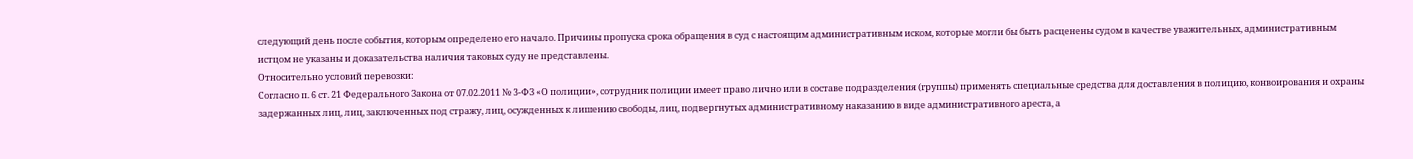следующий день после события, которым определено его начало. Причины пропуска срока обращения в суд с настоящим административным иском, которые могли бы быть расценены судом в качестве уважительных, административным истцом не указаны и доказательства наличия таковых суду не представлены.
Относительно условий перевозки:
Согласно п. 6 ст. 21 Федерального Закона от 07.02.2011 № 3-ФЗ «О полиции», сотрудник полиции имеет право лично или в составе подразделения (группы) применять специальные средства для доставления в полицию, конвоирования и охраны задержанных лиц, лиц, заключенных под стражу, лиц, осужденных к лишению свободы, лиц, подвергнутых административному наказанию в виде административного ареста, а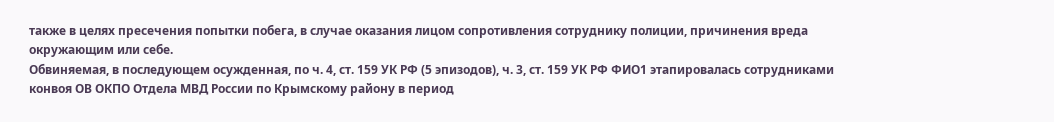также в целях пресечения попытки побега, в случае оказания лицом сопротивления сотруднику полиции, причинения вреда окружающим или себе.
Обвиняемая, в последующем осужденная, по ч. 4, ст. 159 УК РФ (5 эпизодов), ч. 3, ст. 159 УК РФ ФИО1 этапировалась сотрудниками конвоя ОВ ОКПО Отдела МВД России по Крымскому району в период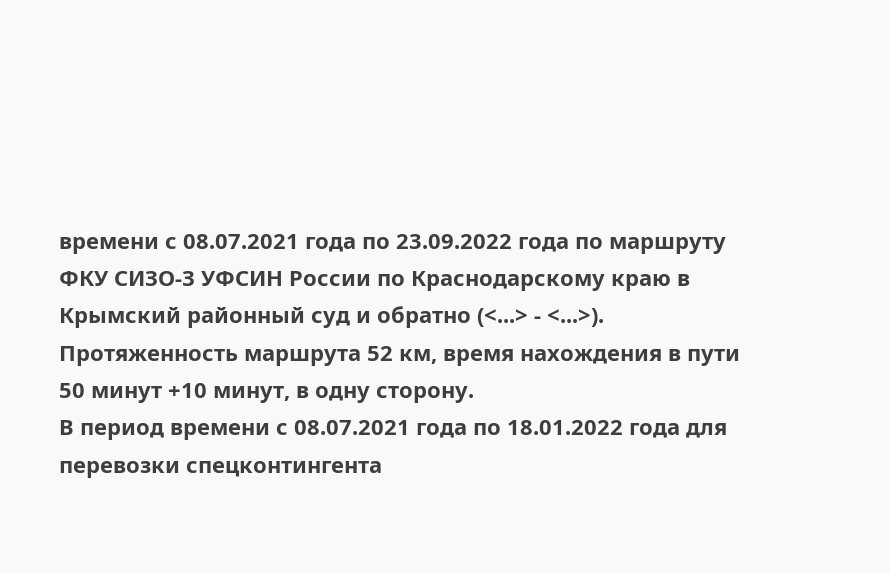времени с 08.07.2021 года по 23.09.2022 года по маршруту ФКУ СИЗО-З УФСИН России по Краснодарскому краю в Крымский районный суд и обратно (<...> - <...>). Протяженность маршрута 52 км, время нахождения в пути 50 минут +10 минут, в одну сторону.
В период времени с 08.07.2021 года по 18.01.2022 года для перевозки спецконтингента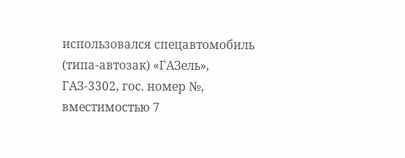использовался спецавтомобиль (типа-автозак) «ГАЗель», ГАЗ-3302, гос. номер №, вместимостью 7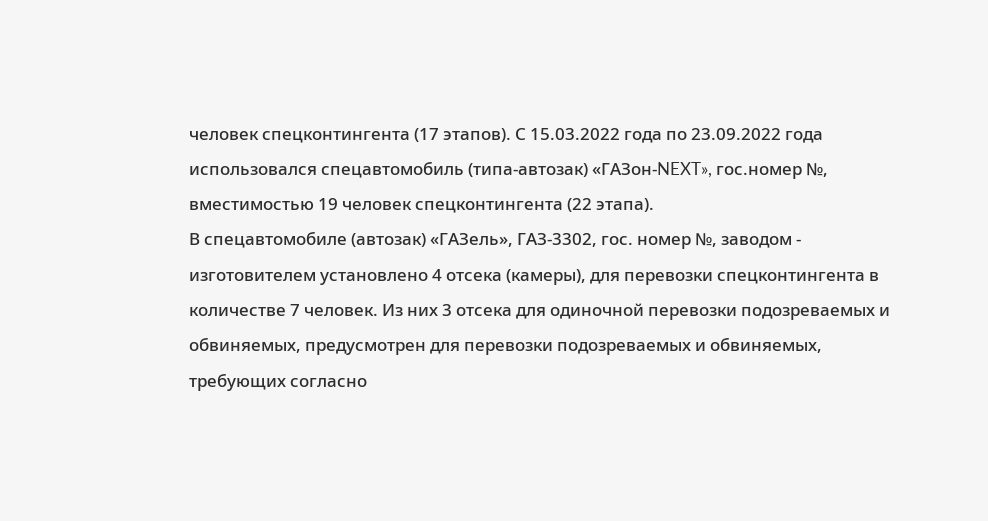человек спецконтингента (17 этапов). С 15.03.2022 года по 23.09.2022 года использовался спецавтомобиль (типа-автозак) «ГАЗон-NEXT», гос.номер №, вместимостью 19 человек спецконтингента (22 этапа).
В спецавтомобиле (автозак) «ГАЗель», ГАЗ-3302, гос. номер №, заводом - изготовителем установлено 4 отсека (камеры), для перевозки спецконтингента в количестве 7 человек. Из них 3 отсека для одиночной перевозки подозреваемых и обвиняемых, предусмотрен для перевозки подозреваемых и обвиняемых, требующих согласно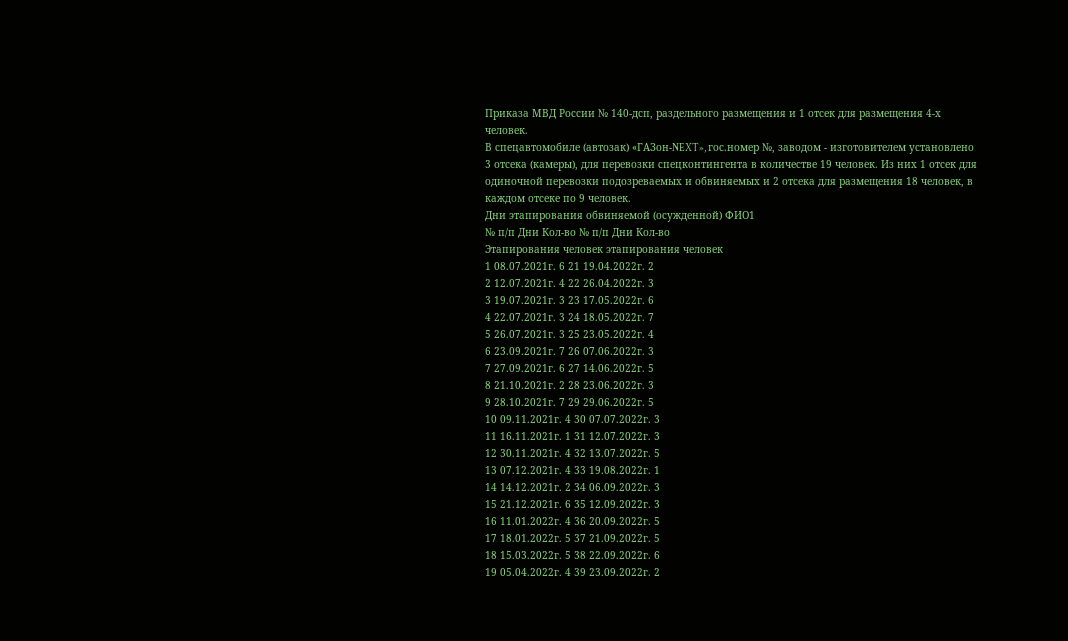Приказа МВД России № 140-дсп, раздельного размещения и 1 отсек для размещения 4-х человек.
В спецавтомобиле (автозак) «ГАЗон-NEXT», гос.номер №, заводом - изготовителем установлено 3 отсека (камеры), для перевозки спецконтингента в количестве 19 человек. Из них 1 отсек для одиночной перевозки подозреваемых и обвиняемых и 2 отсека для размещения 18 человек, в каждом отсеке по 9 человек.
Дни этапирования обвиняемой (осужденной) ФИО1
№ п/п Дни Кол-во № п/п Дни Кол-во
Этапирования человек этапирования человек
1 08.07.2021г. 6 21 19.04.2022г. 2
2 12.07.2021г. 4 22 26.04.2022г. 3
3 19.07.2021г. 3 23 17.05.2022г. 6
4 22.07.2021г. 3 24 18.05.2022г. 7
5 26.07.2021г. 3 25 23.05.2022г. 4
6 23.09.2021г. 7 26 07.06.2022г. 3
7 27.09.2021г. 6 27 14.06.2022г. 5
8 21.10.2021г. 2 28 23.06.2022г. 3
9 28.10.2021г. 7 29 29.06.2022г. 5
10 09.11.2021г. 4 30 07.07.2022г. 3
11 16.11.2021г. 1 31 12.07.2022г. 3
12 30.11.2021г. 4 32 13.07.2022г. 5
13 07.12.2021г. 4 33 19.08.2022г. 1
14 14.12.2021г. 2 34 06.09.2022г. 3
15 21.12.2021г. 6 35 12.09.2022г. 3
16 11.01.2022г. 4 36 20.09.2022г. 5
17 18.01.2022г. 5 37 21.09.2022г. 5
18 15.03.2022г. 5 38 22.09.2022г. 6
19 05.04.2022г. 4 39 23.09.2022г. 2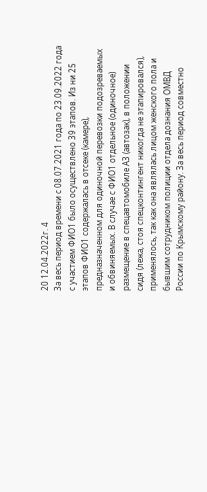20 12.04.2022г. 4
За весь период времени с 08.07.2021 года по 23.09.2022 года с участием ФИО1 было осуществлено 39 этапов. Из ни 25 этапов ФИО1 содержалась в отсеке (камере), предназначенном для одиночной перевозки подозреваемых и обвиняемых. В случае с ФИО1 отдельное (одиночное) размещение в спецавтомобиле АЗ (автозак), в положении сидя (лежа, стоя спецконтингент никогда не этапировался), применялось, так как она являлась лицом женского пола и бывшим сотрудником полиции отдела дознания ОМВД России по Крымскому району. За весь период совместно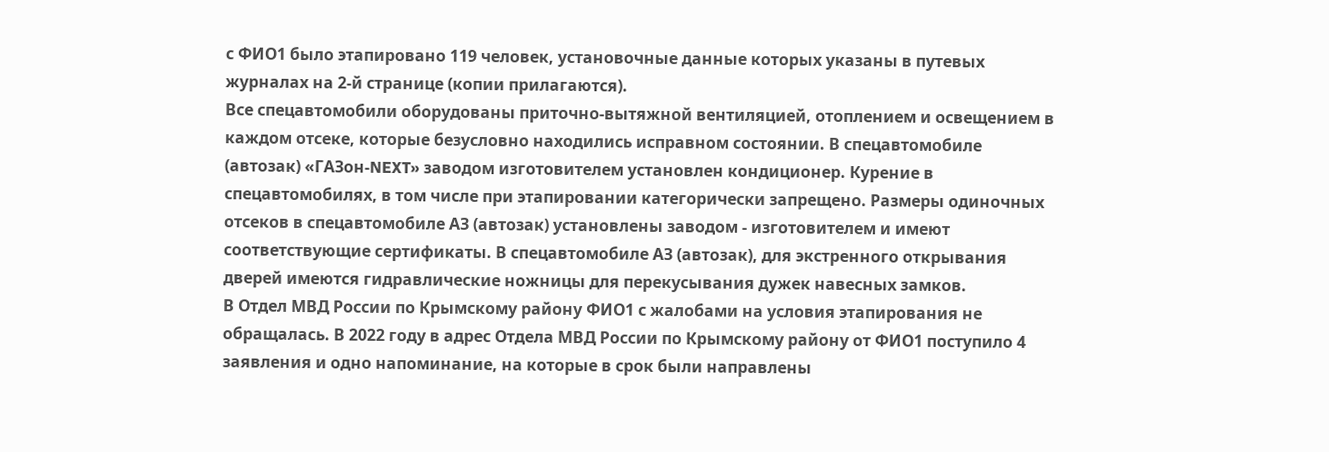с ФИО1 было этапировано 119 человек, установочные данные которых указаны в путевых журналах на 2-й странице (копии прилагаются).
Все спецавтомобили оборудованы приточно-вытяжной вентиляцией, отоплением и освещением в каждом отсеке, которые безусловно находились исправном состоянии. В спецавтомобиле (автозак) «ГАЗон-NEXT» заводом изготовителем установлен кондиционер. Курение в спецавтомобилях, в том числе при этапировании категорически запрещено. Размеры одиночных отсеков в спецавтомобиле АЗ (автозак) установлены заводом - изготовителем и имеют соответствующие сертификаты. В спецавтомобиле АЗ (автозак), для экстренного открывания дверей имеются гидравлические ножницы для перекусывания дужек навесных замков.
В Отдел МВД России по Крымскому району ФИО1 с жалобами на условия этапирования не обращалась. В 2022 году в адрес Отдела МВД России по Крымскому району от ФИО1 поступило 4 заявления и одно напоминание, на которые в срок были направлены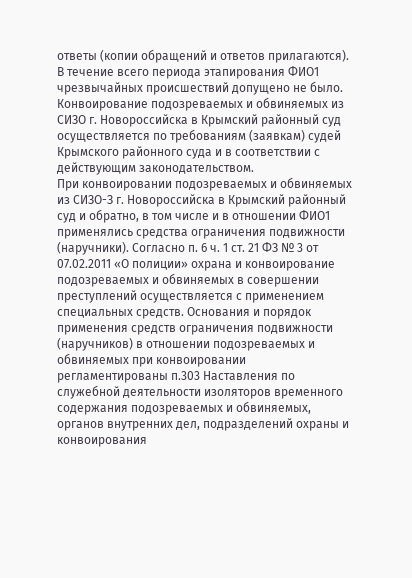ответы (копии обращений и ответов прилагаются). В течение всего периода этапирования ФИО1 чрезвычайных происшествий допущено не было.
Конвоирование подозреваемых и обвиняемых из СИЗО г. Новороссийска в Крымский районный суд осуществляется по требованиям (заявкам) судей Крымского районного суда и в соответствии с действующим законодательством.
При конвоировании подозреваемых и обвиняемых из СИЗО-З г. Новороссийска в Крымский районный суд и обратно, в том числе и в отношении ФИО1 применялись средства ограничения подвижности (наручники). Согласно п. 6 ч. 1 ст. 21 ФЗ № 3 от 07.02.2011 «О полиции» охрана и конвоирование подозреваемых и обвиняемых в совершении преступлений осуществляется с применением специальных средств. Основания и порядок применения средств ограничения подвижности (наручников) в отношении подозреваемых и обвиняемых при конвоировании регламентированы п.303 Наставления по служебной деятельности изоляторов временного содержания подозреваемых и обвиняемых, органов внутренних дел, подразделений охраны и конвоирования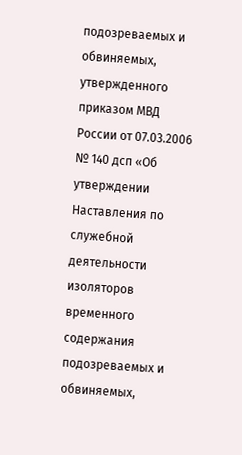подозреваемых и обвиняемых, утвержденного приказом МВД России от 07.03.2006 № 140 дсп «Об утверждении Наставления по служебной деятельности изоляторов временного содержания подозреваемых и обвиняемых,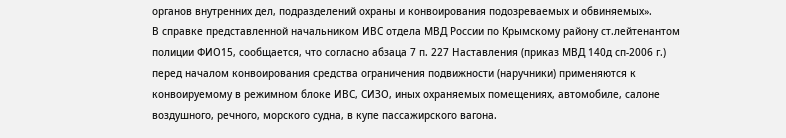органов внутренних дел, подразделений охраны и конвоирования подозреваемых и обвиняемых».
В справке представленной начальником ИВС отдела МВД России по Крымскому району ст.лейтенантом полиции ФИО15, сообщается, что согласно абзаца 7 п. 227 Наставления (приказ МВД 140д сп-2006 г.) перед началом конвоирования средства ограничения подвижности (наручники) применяются к конвоируемому в режимном блоке ИВС, СИЗО, иных охраняемых помещениях, автомобиле, салоне воздушного, речного, морского судна, в купе пассажирского вагона.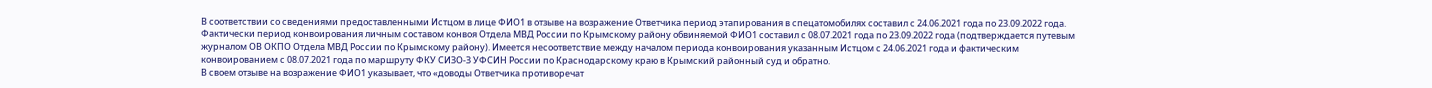В соответствии со сведениями предоставленными Истцом в лице ФИО1 в отзыве на возражение Ответчика период этапирования в спецатомобилях составил с 24.06.2021 года по 23.09.2022 года. Фактически период конвоирования личным составом конвоя Отдела МВД России по Крымскому району обвиняемой ФИО1 составил с 08.07.2021 года по 23.09.2022 года (подтверждается путевым журналом ОВ ОКПО Отдела МВД России по Крымскому району). Имеется несоответствие между началом периода конвоирования указанным Истцом с 24.06.2021 года и фактическим конвоированием с 08.07.2021 года по маршруту ФКУ СИЗО-З УФСИН России по Краснодарскому краю в Крымский районный суд и обратно.
В своем отзыве на возражение ФИО1 указывает, что «доводы Ответчика противоречат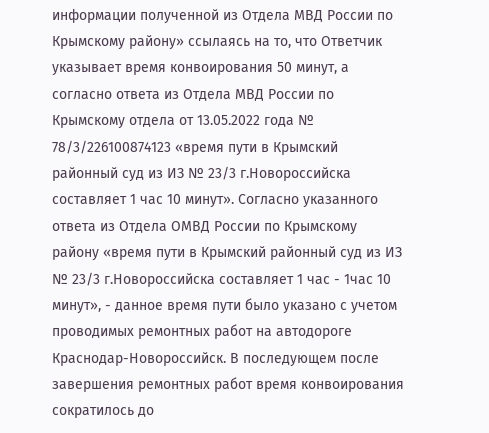информации полученной из Отдела МВД России по Крымскому району» ссылаясь на то, что Ответчик указывает время конвоирования 50 минут, а согласно ответа из Отдела МВД России по Крымскому отдела от 13.05.2022 года № 78/3/226100874123 «время пути в Крымский районный суд из ИЗ № 23/3 г.Новороссийска составляет 1 час 10 минут». Согласно указанного ответа из Отдела ОМВД России по Крымскому району «время пути в Крымский районный суд из ИЗ № 23/3 г.Новороссийска составляет 1 час - 1час 10 минут», - данное время пути было указано с учетом проводимых ремонтных работ на автодороге Краснодар-Новороссийск. В последующем после завершения ремонтных работ время конвоирования сократилось до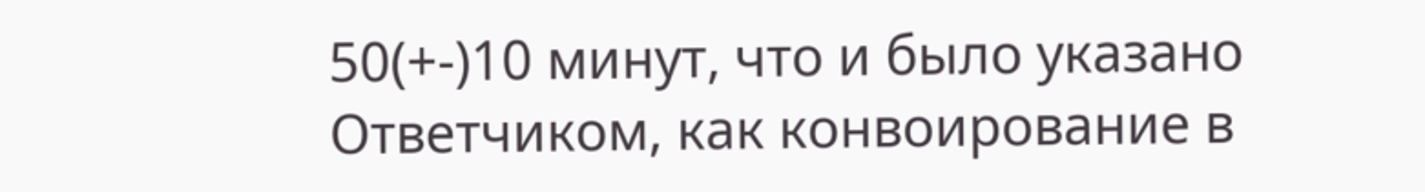50(+-)10 минут, что и было указано Ответчиком, как конвоирование в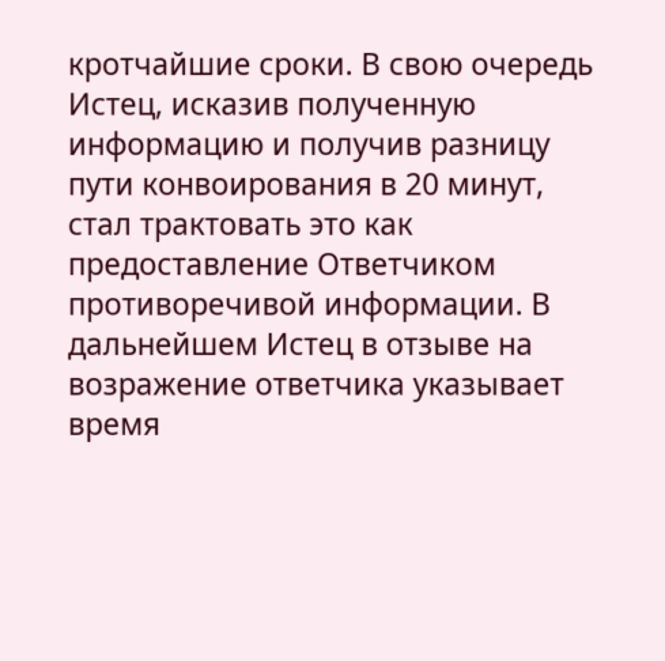кротчайшие сроки. В свою очередь Истец, исказив полученную информацию и получив разницу пути конвоирования в 20 минут, стал трактовать это как предоставление Ответчиком противоречивой информации. В дальнейшем Истец в отзыве на возражение ответчика указывает время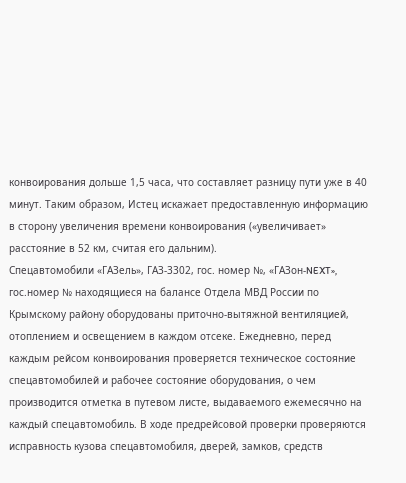конвоирования дольше 1,5 часа, что составляет разницу пути уже в 40 минут. Таким образом, Истец искажает предоставленную информацию в сторону увеличения времени конвоирования («увеличивает» расстояние в 52 км, считая его дальним).
Спецавтомобили «ГАЗель», ГАЗ-3302, гос. номер №, «ГАЗон-NEXT», гос.номер № находящиеся на балансе Отдела МВД России по Крымскому району оборудованы приточно-вытяжной вентиляцией, отоплением и освещением в каждом отсеке. Ежедневно, перед каждым рейсом конвоирования проверяется техническое состояние спецавтомобилей и рабочее состояние оборудования, о чем производится отметка в путевом листе, выдаваемого ежемесячно на каждый спецавтомобиль. В ходе предрейсовой проверки проверяются исправность кузова спецавтомобиля, дверей, замков, средств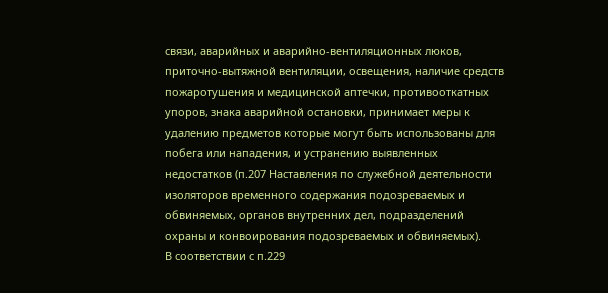связи, аварийных и аварийно-вентиляционных люков, приточно-вытяжной вентиляции, освещения, наличие средств пожаротушения и медицинской аптечки, противооткатных упоров, знака аварийной остановки, принимает меры к удалению предметов которые могут быть использованы для побега или нападения, и устранению выявленных недостатков (п.207 Наставления по служебной деятельности изоляторов временного содержания подозреваемых и обвиняемых, органов внутренних дел, подразделений охраны и конвоирования подозреваемых и обвиняемых).
В соответствии с п.229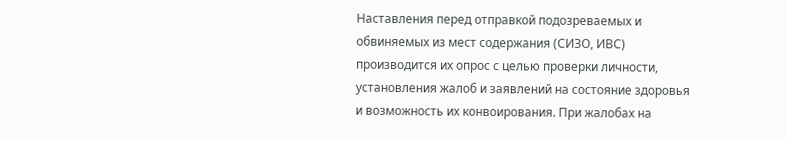Наставления перед отправкой подозреваемых и обвиняемых из мест содержания (СИЗО, ИВС) производится их опрос с целью проверки личности, установления жалоб и заявлений на состояние здоровья и возможность их конвоирования. При жалобах на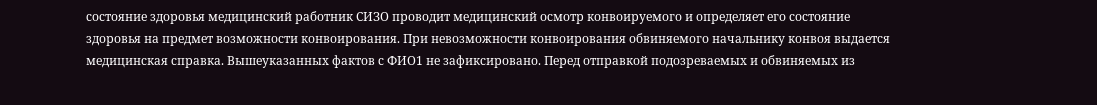состояние здоровья медицинский работник СИЗО проводит медицинский осмотр конвоируемого и определяет его состояние здоровья на предмет возможности конвоирования. При невозможности конвоирования обвиняемого начальнику конвоя выдается медицинская справка. Вышеуказанных фактов с ФИО1 не зафиксировано. Перед отправкой подозреваемых и обвиняемых из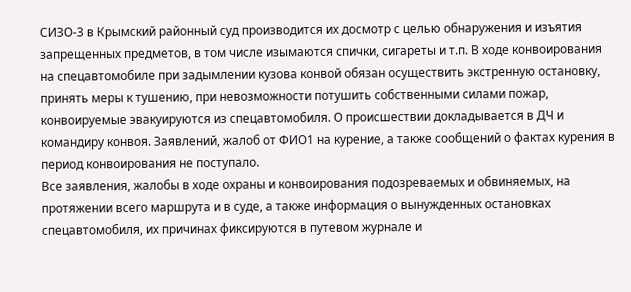СИЗО-3 в Крымский районный суд производится их досмотр с целью обнаружения и изъятия запрещенных предметов, в том числе изымаются спички, сигареты и т.п. В ходе конвоирования на спецавтомобиле при задымлении кузова конвой обязан осуществить экстренную остановку, принять меры к тушению, при невозможности потушить собственными силами пожар, конвоируемые эвакуируются из спецавтомобиля. О происшествии докладывается в ДЧ и командиру конвоя. Заявлений, жалоб от ФИО1 на курение, а также сообщений о фактах курения в период конвоирования не поступало.
Все заявления, жалобы в ходе охраны и конвоирования подозреваемых и обвиняемых, на протяжении всего маршрута и в суде, а также информация о вынужденных остановках спецавтомобиля, их причинах фиксируются в путевом журнале и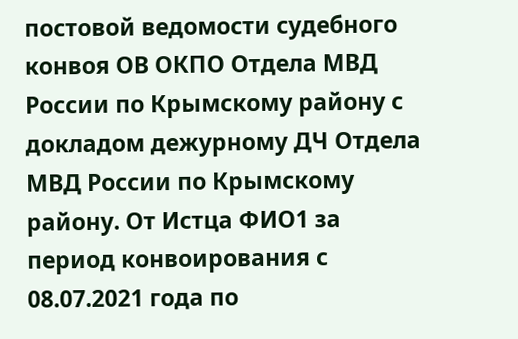постовой ведомости судебного конвоя ОВ ОКПО Отдела МВД России по Крымскому району с докладом дежурному ДЧ Отдела МВД России по Крымскому району. От Истца ФИО1 за период конвоирования с 08.07.2021 года по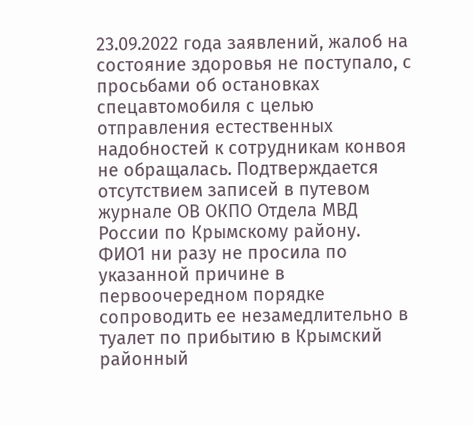23.09.2022 года заявлений, жалоб на состояние здоровья не поступало, с просьбами об остановках спецавтомобиля с целью отправления естественных надобностей к сотрудникам конвоя не обращалась. Подтверждается отсутствием записей в путевом журнале ОВ ОКПО Отдела МВД России по Крымскому району.
ФИО1 ни разу не просила по указанной причине в первоочередном порядке сопроводить ее незамедлительно в туалет по прибытию в Крымский районный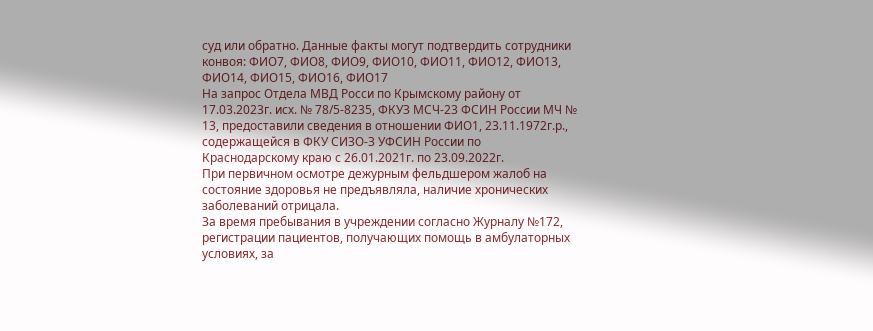суд или обратно. Данные факты могут подтвердить сотрудники конвоя: ФИО7, ФИО8, ФИО9, ФИО10, ФИО11, ФИО12, ФИО13, ФИО14, ФИО15, ФИО16, ФИО17
На запрос Отдела МВД Росси по Крымскому району от 17.03.2023г. исх. № 78/5-8235, ФКУЗ МСЧ-23 ФСИН России МЧ № 13, предоставили сведения в отношении ФИО1, 23.11.1972г.р., содержащейся в ФКУ СИЗО-З УФСИН России по Краснодарскому краю с 26.01.2021г. по 23.09.2022г.
При первичном осмотре дежурным фельдшером жалоб на состояние здоровья не предъявляла, наличие хронических заболеваний отрицала.
За время пребывания в учреждении согласно Журналу №172, регистрации пациентов, получающих помощь в амбулаторных условиях, за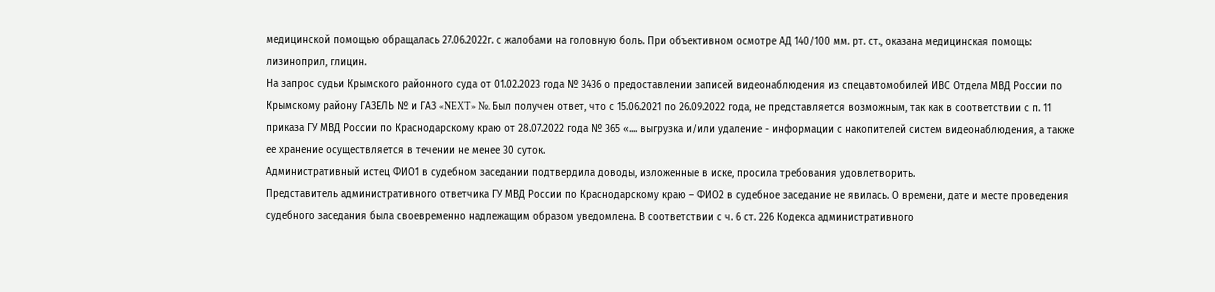медицинской помощью обращалась 27.06.2022г. с жалобами на головную боль. При объективном осмотре АД 140/100 мм. рт. ст., оказана медицинская помощь: лизиноприл, глицин.
На запрос судьи Крымского районного суда от 01.02.2023 года № 3436 о предоставлении записей видеонаблюдения из спецавтомобилей ИВС Отдела МВД России по Крымскому району ГАЗЕЛЬ № и ГАЗ «NEXT» №. Был получен ответ, что с 15.06.2021 по 26.09.2022 года, не представляется возможным, так как в соответствии с п. 11 приказа ГУ МВД России по Краснодарскому краю от 28.07.2022 года № 365 «.... выгрузка и/или удаление - информации с накопителей систем видеонаблюдения, а также ее хранение осуществляется в течении не менее 30 суток.
Административный истец ФИО1 в судебном заседании подтвердила доводы, изложенные в иске, просила требования удовлетворить.
Представитель административного ответчика ГУ МВД России по Краснодарскому краю – ФИО2 в судебное заседание не явилась. О времени, дате и месте проведения судебного заседания была своевременно надлежащим образом уведомлена. В соответствии с ч. 6 ст. 226 Кодекса административного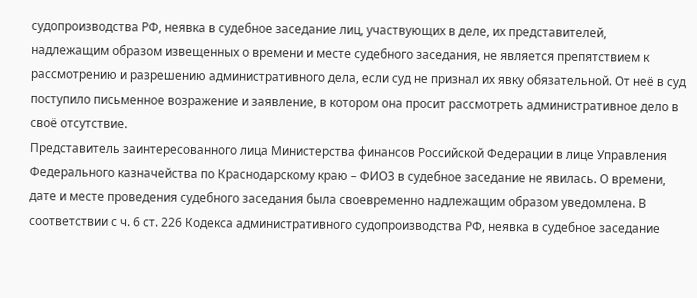судопроизводства РФ, неявка в судебное заседание лиц, участвующих в деле, их представителей, надлежащим образом извещенных о времени и месте судебного заседания, не является препятствием к рассмотрению и разрешению административного дела, если суд не признал их явку обязательной. От неё в суд поступило письменное возражение и заявление, в котором она просит рассмотреть административное дело в своё отсутствие.
Представитель заинтересованного лица Министерства финансов Российской Федерации в лице Управления Федерального казначейства по Краснодарскому краю – ФИО3 в судебное заседание не явилась. О времени, дате и месте проведения судебного заседания была своевременно надлежащим образом уведомлена. В соответствии с ч. 6 ст. 226 Кодекса административного судопроизводства РФ, неявка в судебное заседание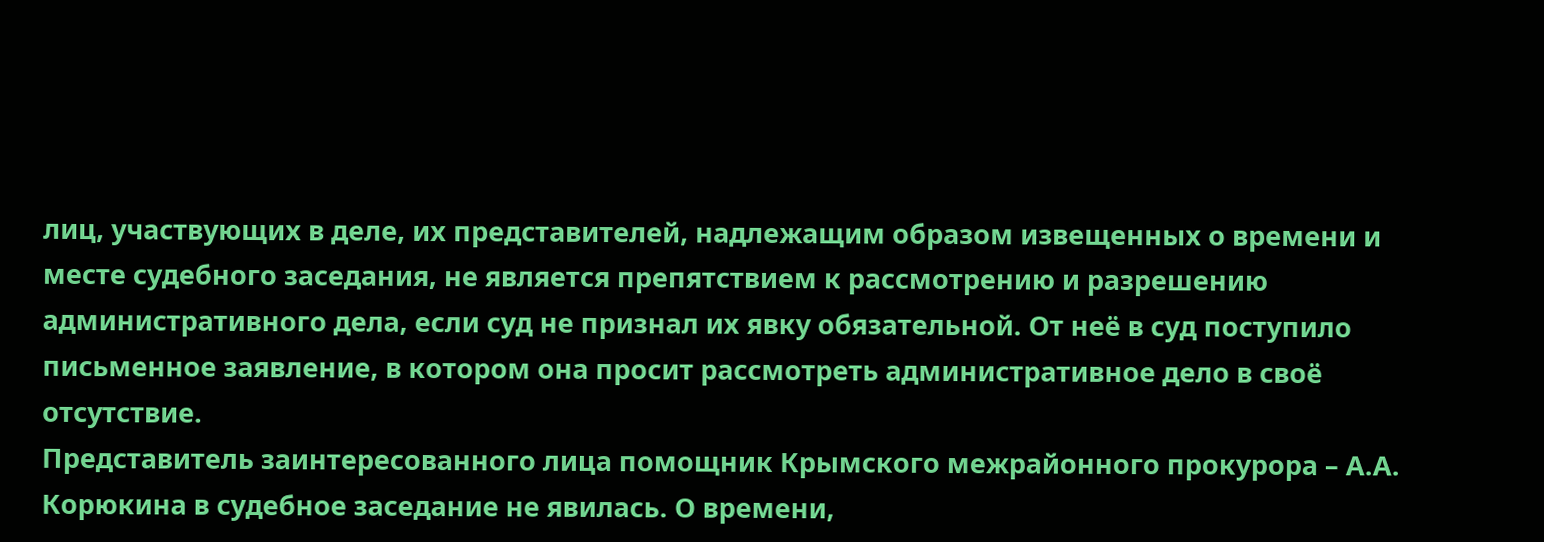лиц, участвующих в деле, их представителей, надлежащим образом извещенных о времени и месте судебного заседания, не является препятствием к рассмотрению и разрешению административного дела, если суд не признал их явку обязательной. От неё в суд поступило письменное заявление, в котором она просит рассмотреть административное дело в своё отсутствие.
Представитель заинтересованного лица помощник Крымского межрайонного прокурора – А.А. Корюкина в судебное заседание не явилась. О времени,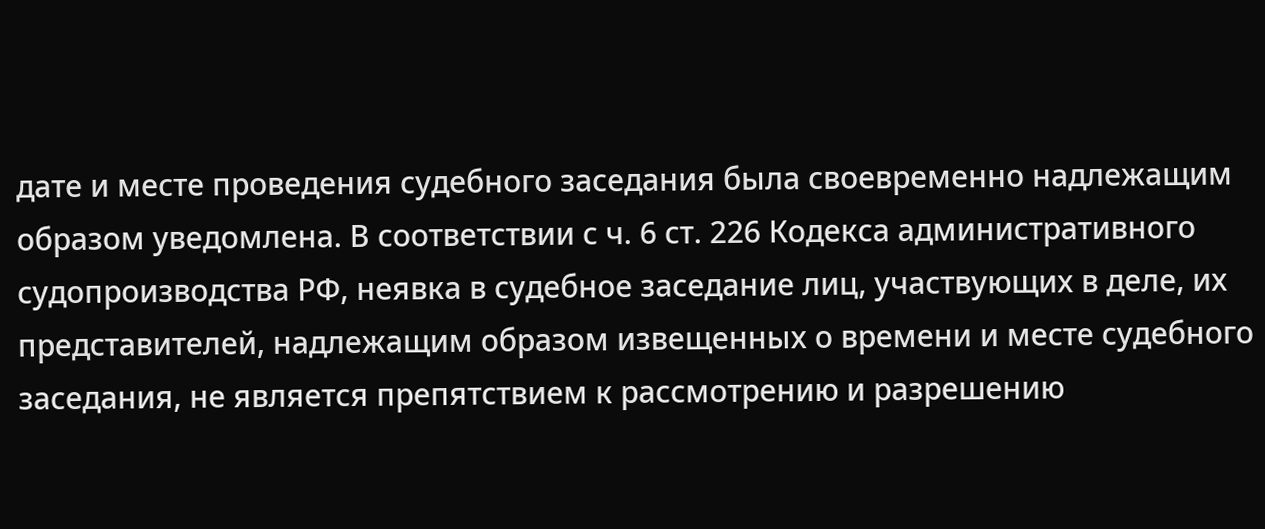дате и месте проведения судебного заседания была своевременно надлежащим образом уведомлена. В соответствии с ч. 6 ст. 226 Кодекса административного судопроизводства РФ, неявка в судебное заседание лиц, участвующих в деле, их представителей, надлежащим образом извещенных о времени и месте судебного заседания, не является препятствием к рассмотрению и разрешению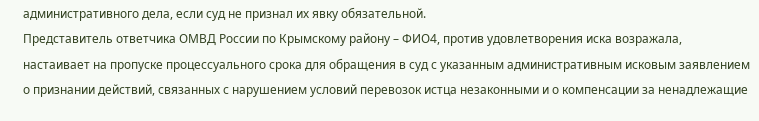административного дела, если суд не признал их явку обязательной.
Представитель ответчика ОМВД России по Крымскому району – ФИО4, против удовлетворения иска возражала, настаивает на пропуске процессуального срока для обращения в суд с указанным административным исковым заявлением о признании действий, связанных с нарушением условий перевозок истца незаконными и о компенсации за ненадлежащие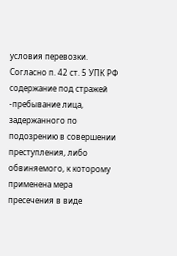условия перевозки. Согласно п. 42 ст. 5 УПК РФ содержание под стражей -пребывание лица, задержанного по подозрению в совершении преступления, либо обвиняемого, к которому применена мера пресечения в виде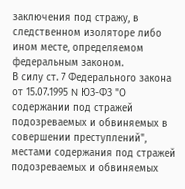заключения под стражу, в следственном изоляторе либо ином месте, определяемом федеральным законом.
В силу ст. 7 Федерального закона от 15.07.1995 N ЮЗ-ФЗ "О содержании под стражей подозреваемых и обвиняемых в совершении преступлений", местами содержания под стражей подозреваемых и обвиняемых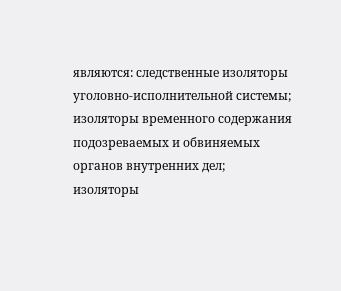являются: следственные изоляторы уголовно-исполнительной системы; изоляторы временного содержания подозреваемых и обвиняемых органов внутренних дел; изоляторы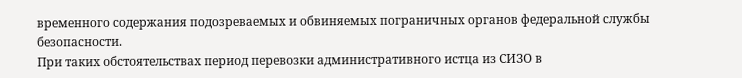временного содержания подозреваемых и обвиняемых пограничных органов федеральной службы безопасности.
При таких обстоятельствах период перевозки административного истца из СИЗО в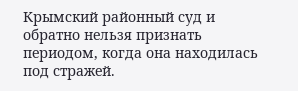Крымский районный суд и обратно нельзя признать периодом, когда она находилась под стражей.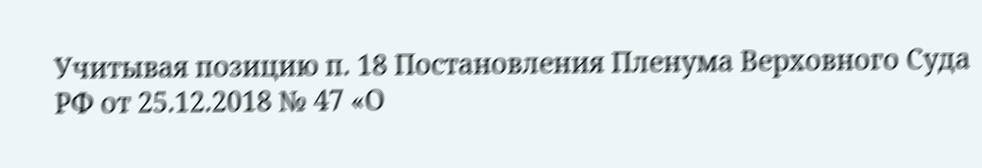Учитывая позицию п. 18 Постановления Пленума Верховного Суда РФ от 25.12.2018 № 47 «О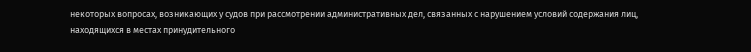некоторых вопросах, возникающих у судов при рассмотрении административных дел, связанных с нарушением условий содержания лиц, находящихся в местах принудительного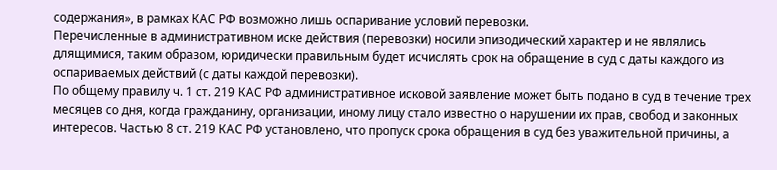содержания», в рамках КАС РФ возможно лишь оспаривание условий перевозки.
Перечисленные в административном иске действия (перевозки) носили эпизодический характер и не являлись длящимися, таким образом, юридически правильным будет исчислять срок на обращение в суд с даты каждого из оспариваемых действий (с даты каждой перевозки).
По общему правилу ч. 1 ст. 219 КАС РФ административное исковой заявление может быть подано в суд в течение трех месяцев со дня, когда гражданину, организации, иному лицу стало известно о нарушении их прав, свобод и законных интересов. Частью 8 ст. 219 КАС РФ установлено, что пропуск срока обращения в суд без уважительной причины, а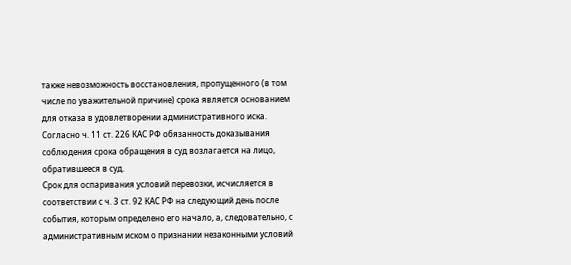также невозможность восстановления, пропущенного (в том числе по уважительной причине) срока является основанием для отказа в удовлетворении административного иска.
Согласно ч. 11 ст. 226 КАС РФ обязанность доказывания соблюдения срока обращения в суд возлагается на лицо, обратившееся в суд.
Срок для оспаривания условий перевозки, исчисляется в соответствии с ч. 3 ст. 92 КАС РФ на следующий день после события, которым определено его начало, а, следовательно, с административным иском о признании незаконными условий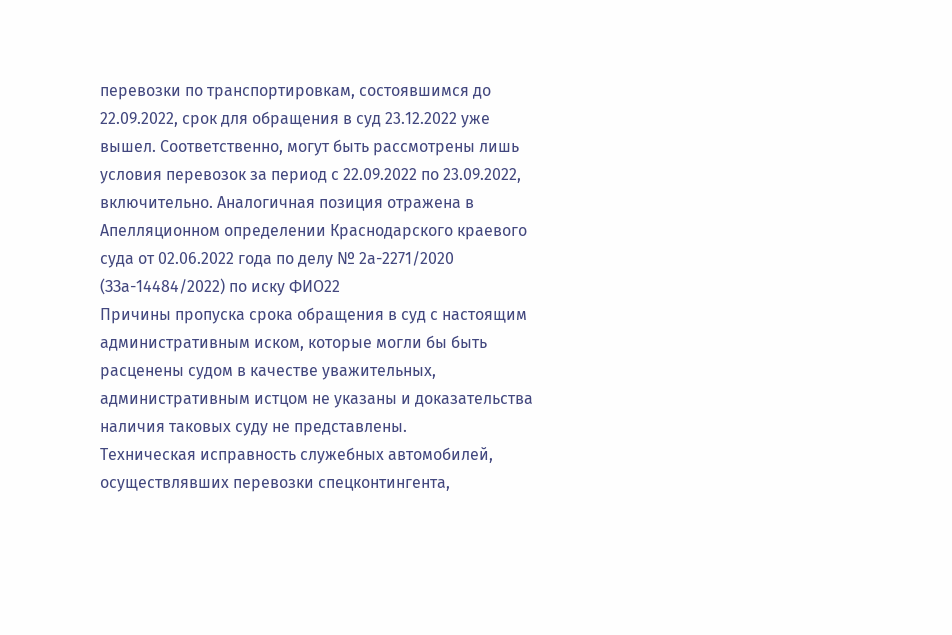перевозки по транспортировкам, состоявшимся до 22.09.2022, срок для обращения в суд 23.12.2022 уже вышел. Соответственно, могут быть рассмотрены лишь условия перевозок за период с 22.09.2022 по 23.09.2022, включительно. Аналогичная позиция отражена в Апелляционном определении Краснодарского краевого суда от 02.06.2022 года по делу № 2а-2271/2020 (ЗЗа-14484/2022) по иску ФИО22
Причины пропуска срока обращения в суд с настоящим административным иском, которые могли бы быть расценены судом в качестве уважительных, административным истцом не указаны и доказательства наличия таковых суду не представлены.
Техническая исправность служебных автомобилей, осуществлявших перевозки спецконтингента,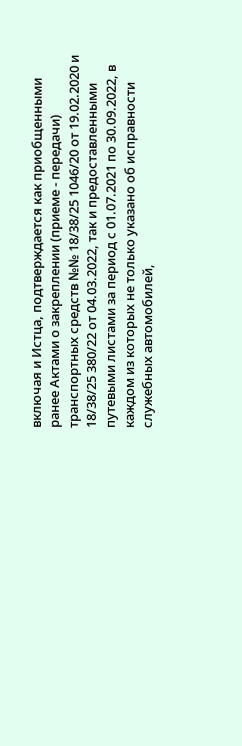включая и Истца, подтверждается как приобщенными ранее Актами о закреплении (приеме - передачи) транспортных средств №№ 18/38/25 1046/20 от 19.02.2020 и 18/38/25 380/22 от 04.03.2022, так и предоставленными путевыми листами за период с 01.07.2021 по 30.09.2022, в каждом из которых не только указано об исправности служебных автомобилей,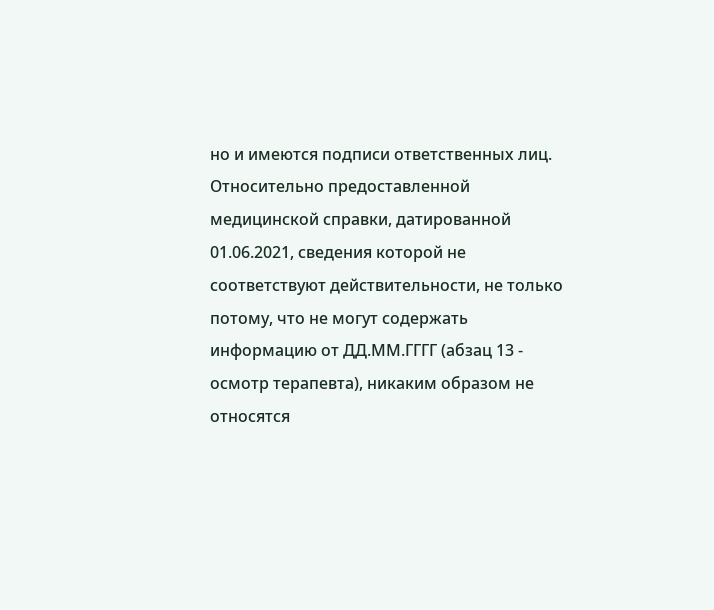но и имеются подписи ответственных лиц.
Относительно предоставленной медицинской справки, датированной 01.06.2021, сведения которой не соответствуют действительности, не только потому, что не могут содержать информацию от ДД.ММ.ГГГГ (абзац 13 - осмотр терапевта), никаким образом не относятся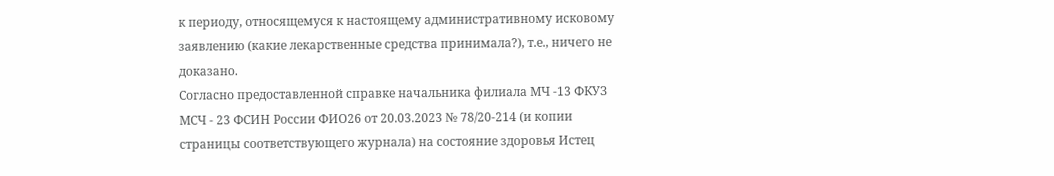к периоду, относящемуся к настоящему административному исковому заявлению (какие лекарственные средства принимала?), т.е., ничего не доказано.
Согласно предоставленной справке начальника филиала МЧ -13 ФКУЗ МСЧ - 23 ФСИН России ФИО26 от 20.03.2023 № 78/20-214 (и копии страницы соответствующего журнала) на состояние здоровья Истец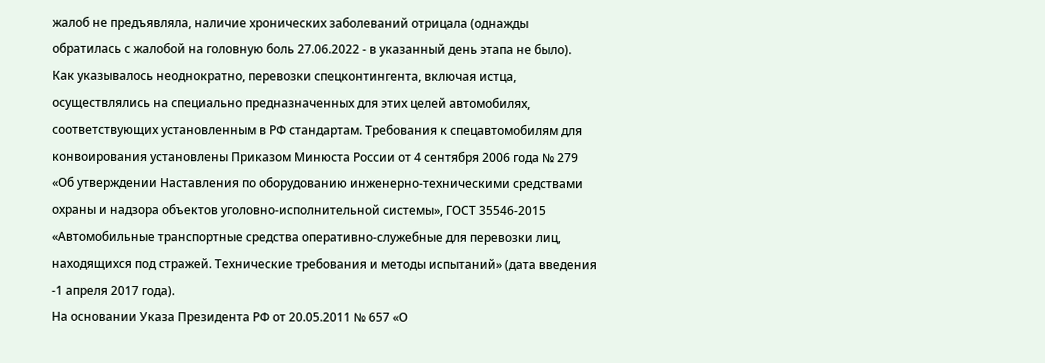жалоб не предъявляла, наличие хронических заболеваний отрицала (однажды обратилась с жалобой на головную боль 27.06.2022 - в указанный день этапа не было).
Как указывалось неоднократно, перевозки спецконтингента, включая истца, осуществлялись на специально предназначенных для этих целей автомобилях, соответствующих установленным в РФ стандартам. Требования к спецавтомобилям для конвоирования установлены Приказом Минюста России от 4 сентября 2006 года № 279 «Об утверждении Наставления по оборудованию инженерно-техническими средствами охраны и надзора объектов уголовно-исполнительной системы», ГОСТ 35546-2015 «Автомобильные транспортные средства оперативно-служебные для перевозки лиц, находящихся под стражей. Технические требования и методы испытаний» (дата введения -1 апреля 2017 года).
На основании Указа Президента РФ от 20.05.2011 № 657 «О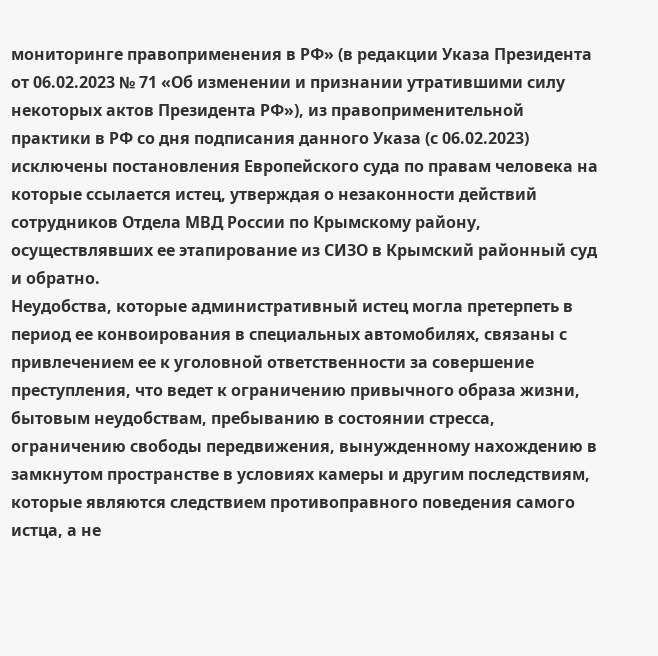мониторинге правоприменения в РФ» (в редакции Указа Президента от 06.02.2023 № 71 «Об изменении и признании утратившими силу некоторых актов Президента РФ»), из правоприменительной практики в РФ со дня подписания данного Указа (с 06.02.2023) исключены постановления Европейского суда по правам человека на которые ссылается истец, утверждая о незаконности действий сотрудников Отдела МВД России по Крымскому району, осуществлявших ее этапирование из СИЗО в Крымский районный суд и обратно.
Неудобства, которые административный истец могла претерпеть в период ее конвоирования в специальных автомобилях, связаны с привлечением ее к уголовной ответственности за совершение преступления, что ведет к ограничению привычного образа жизни, бытовым неудобствам, пребыванию в состоянии стресса, ограничению свободы передвижения, вынужденному нахождению в замкнутом пространстве в условиях камеры и другим последствиям, которые являются следствием противоправного поведения самого истца, а не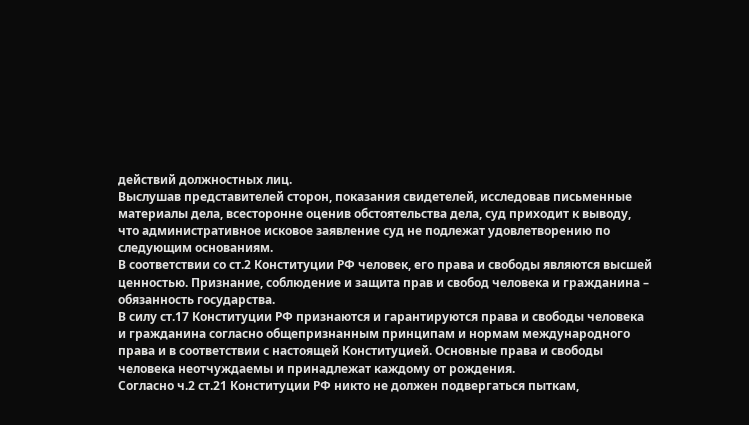действий должностных лиц.
Выслушав представителей сторон, показания свидетелей, исследовав письменные материалы дела, всесторонне оценив обстоятельства дела, суд приходит к выводу, что административное исковое заявление суд не подлежат удовлетворению по следующим основаниям.
В соответствии со ст.2 Конституции РФ человек, его права и свободы являются высшей ценностью. Признание, соблюдение и защита прав и свобод человека и гражданина – обязанность государства.
В силу ст.17 Конституции РФ признаются и гарантируются права и свободы человека и гражданина согласно общепризнанным принципам и нормам международного права и в соответствии с настоящей Конституцией. Основные права и свободы человека неотчуждаемы и принадлежат каждому от рождения.
Согласно ч.2 ст.21 Конституции РФ никто не должен подвергаться пыткам,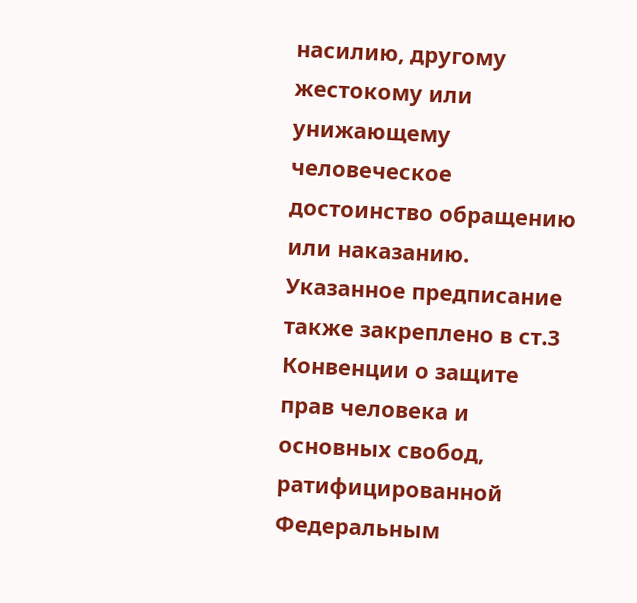насилию, другому жестокому или унижающему человеческое достоинство обращению или наказанию.
Указанное предписание также закреплено в ст.3 Конвенции о защите прав человека и основных свобод, ратифицированной Федеральным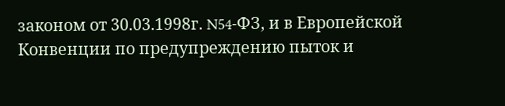законом от 30.03.1998г. N54-ФЗ, и в Европейской Конвенции по предупреждению пыток и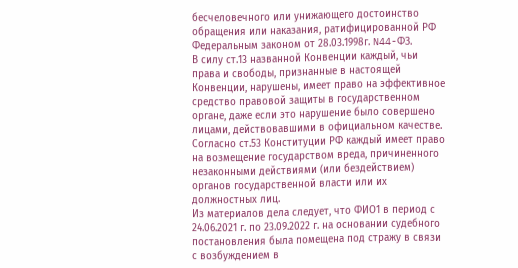бесчеловечного или унижающего достоинство обращения или наказания, ратифицированной РФ Федеральным законом от 28.03.1998г. N44-ФЗ.
В силу ст.13 названной Конвенции каждый, чьи права и свободы, признанные в настоящей Конвенции, нарушены, имеет право на эффективное средство правовой защиты в государственном органе, даже если это нарушение было совершено лицами, действовавшими в официальном качестве.
Согласно ст.53 Конституции РФ каждый имеет право на возмещение государством вреда, причиненного незаконными действиями (или бездействием) органов государственной власти или их должностных лиц.
Из материалов дела следует, что ФИО1 в период с 24.06.2021 г. по 23.09.2022 г. на основании судебного постановления была помещена под стражу в связи с возбуждением в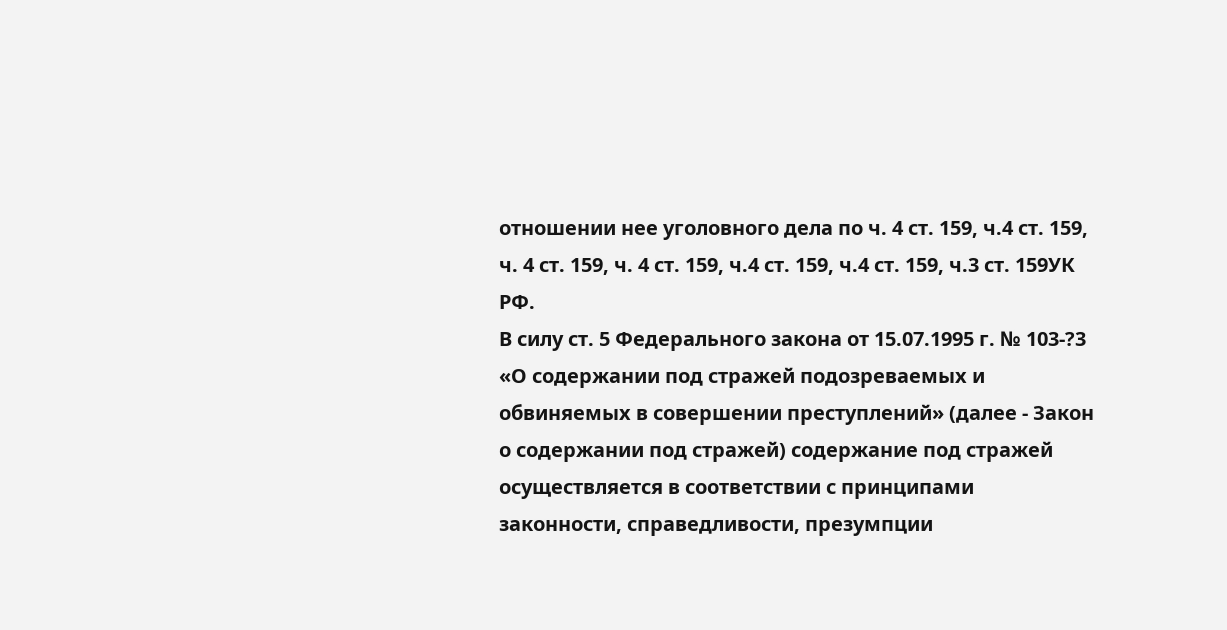отношении нее уголовного дела по ч. 4 ст. 159, ч.4 ст. 159, ч. 4 ст. 159, ч. 4 ст. 159, ч.4 ст. 159, ч.4 ст. 159, ч.3 ст. 159УК РФ.
В силу ст. 5 Федерального закона от 15.07.1995 г. № 103-?3 «О содержании под стражей подозреваемых и обвиняемых в совершении преступлений» (далее - Закон о содержании под стражей) содержание под стражей осуществляется в соответствии с принципами законности, справедливости, презумпции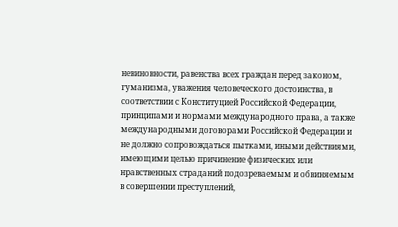невиновности, равенства всех граждан перед законом, гуманизма, уважения человеческого достоинства, в соответствии с Конституцией Российской Федерации, принципами и нормами международного права, а также международными договорами Российской Федерации и не должно сопровождаться пытками, иными действиями, имеющими целью причинение физических или нравственных страданий подозреваемым и обвиняемым в совершении преступлений,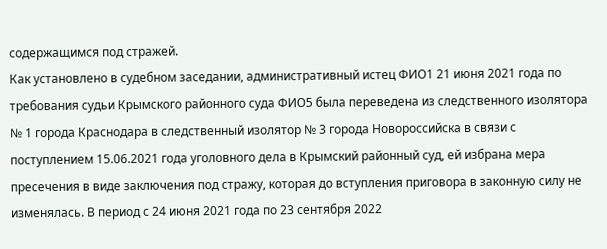содержащимся под стражей.
Как установлено в судебном заседании, административный истец ФИО1 21 июня 2021 года по требования судьи Крымского районного суда ФИО5 была переведена из следственного изолятора № 1 города Краснодара в следственный изолятор № 3 города Новороссийска в связи с поступлением 15.06.2021 года уголовного дела в Крымский районный суд, ей избрана мера пресечения в виде заключения под стражу, которая до вступления приговора в законную силу не изменялась. В период с 24 июня 2021 года по 23 сентября 2022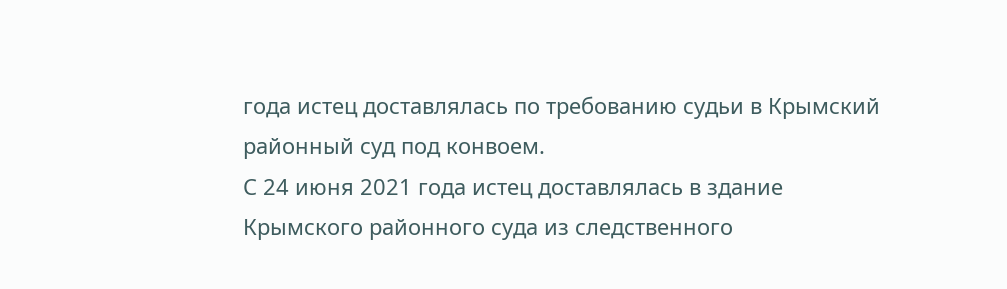года истец доставлялась по требованию судьи в Крымский районный суд под конвоем.
С 24 июня 2021 года истец доставлялась в здание Крымского районного суда из следственного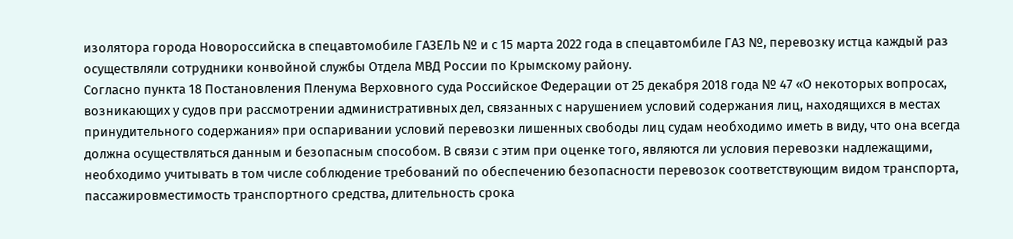изолятора города Новороссийска в спецавтомобиле ГАЗЕЛЬ № и с 15 марта 2022 года в спецавтомбиле ГАЗ №, перевозку истца каждый раз осуществляли сотрудники конвойной службы Отдела МВД России по Крымскому району.
Согласно пункта 18 Постановления Пленума Верховного суда Российское Федерации от 25 декабря 2018 года № 47 «О некоторых вопросах, возникающих у судов при рассмотрении административных дел, связанных с нарушением условий содержания лиц, находящихся в местах принудительного содержания» при оспаривании условий перевозки лишенных свободы лиц судам необходимо иметь в виду, что она всегда должна осуществляться данным и безопасным способом. В связи с этим при оценке того, являются ли условия перевозки надлежащими, необходимо учитывать в том числе соблюдение требований по обеспечению безопасности перевозок соответствующим видом транспорта, пассажировместимость транспортного средства, длительность срока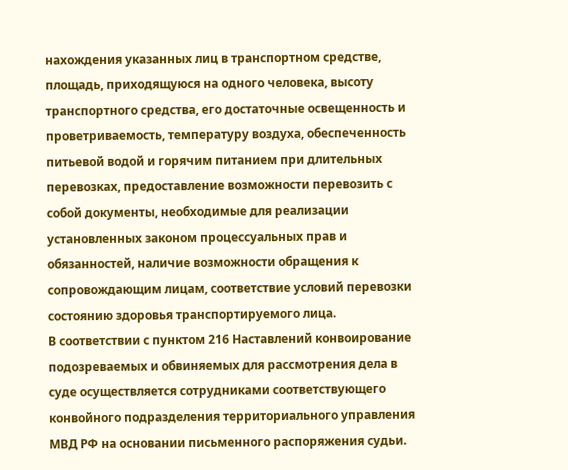нахождения указанных лиц в транспортном средстве, площадь, приходящуюся на одного человека, высоту транспортного средства, его достаточные освещенность и проветриваемость, температуру воздуха, обеспеченность питьевой водой и горячим питанием при длительных перевозках, предоставление возможности перевозить с собой документы, необходимые для реализации установленных законом процессуальных прав и обязанностей, наличие возможности обращения к сопровождающим лицам, соответствие условий перевозки состоянию здоровья транспортируемого лица.
В соответствии с пунктом 216 Наставлений конвоирование подозреваемых и обвиняемых для рассмотрения дела в суде осуществляется сотрудниками соответствующего конвойного подразделения территориального управления МВД РФ на основании письменного распоряжения судьи.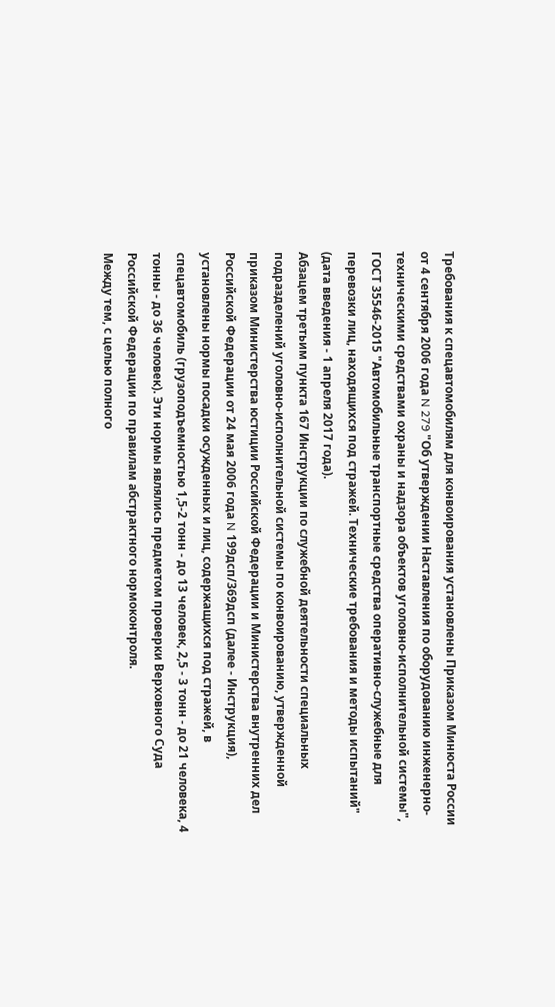Требования к спецавтомобилям для конвоирования установлены Приказом Минюста России от 4 сентября 2006 года N 279 "Об утверждении Наставления по оборудованию инженерно-техническими средствами охраны и надзора объектов уголовно-исполнительной системы", ГОСТ 35546-2015 "Автомобильные транспортные средства оперативно-служебные для перевозки лиц, находящихся под стражей. Технические требования и методы испытаний" (дата введения - 1 апреля 2017 года).
Абзацем третьим пункта 167 Инструкции по служебной деятельности специальных подразделений уголовно-исполнительной системы по конвоированию, утвержденной приказом Министерства юстиции Российской Федерации и Министерства внутренних дел Российской Федерации от 24 мая 2006 года N 199дсп/369дсп (далее - Инструкция), установлены нормы посадки осужденных и лиц, содержащихся под стражей, в спецавтомобиль (грузоподъемностью 1,5-2 тонн - до 13 человек, 2,5 - 3 тонн - до 21 человека, 4 тонны - до 36 человек). Эти нормы являлись предметом проверки Верховного Суда Российской Федерации по правилам абстрактного нормоконтроля.
Между тем, с целью полного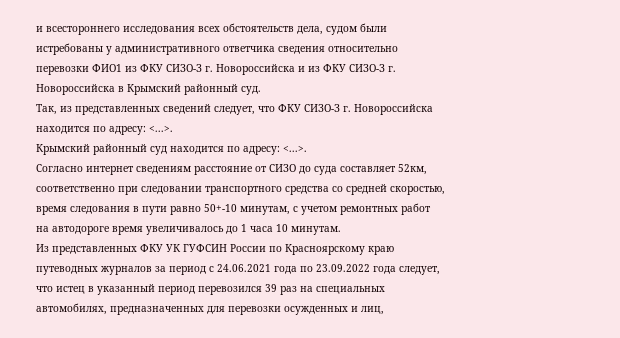и всестороннего исследования всех обстоятельств дела, судом были истребованы у административного ответчика сведения относительно перевозки ФИО1 из ФКУ СИЗО-З г. Новороссийска и из ФКУ СИЗО-З г. Новороссийска в Крымский районный суд.
Так, из представленных сведений следует, что ФКУ СИЗО-З г. Новороссийска находится по адресу: <...>.
Крымский районный суд находится по адресу: <...>.
Согласно интернет сведениям расстояние от СИЗО до суда составляет 52км, соответственно при следовании транспортного средства со средней скоростью, время следования в пути равно 50+-10 минутам, с учетом ремонтных работ на автодороге время увеличивалось до 1 часа 10 минутам.
Из представленных ФКУ УК ГУФСИН России по Красноярскому краю путеводных журналов за период с 24.06.2021 года по 23.09.2022 года следует, что истец в указанный период перевозился 39 раз на специальных автомобилях, предназначенных для перевозки осужденных и лиц,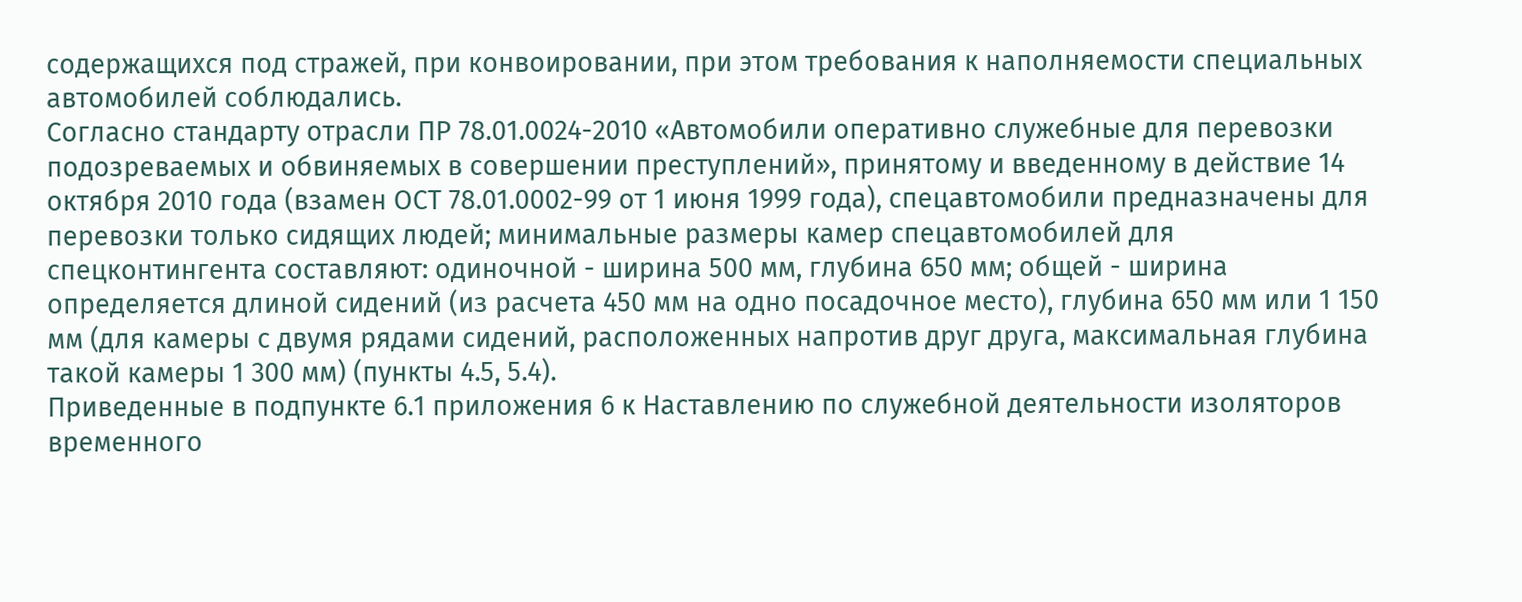содержащихся под стражей, при конвоировании, при этом требования к наполняемости специальных автомобилей соблюдались.
Согласно стандарту отрасли ПР 78.01.0024-2010 «Автомобили оперативно служебные для перевозки подозреваемых и обвиняемых в совершении преступлений», принятому и введенному в действие 14 октября 2010 года (взамен ОСТ 78.01.0002-99 от 1 июня 1999 года), спецавтомобили предназначены для перевозки только сидящих людей; минимальные размеры камер спецавтомобилей для спецконтингента составляют: одиночной - ширина 500 мм, глубина 650 мм; общей - ширина определяется длиной сидений (из расчета 450 мм на одно посадочное место), глубина 650 мм или 1 150 мм (для камеры с двумя рядами сидений, расположенных напротив друг друга, максимальная глубина такой камеры 1 300 мм) (пункты 4.5, 5.4).
Приведенные в подпункте 6.1 приложения 6 к Наставлению по служебной деятельности изоляторов временного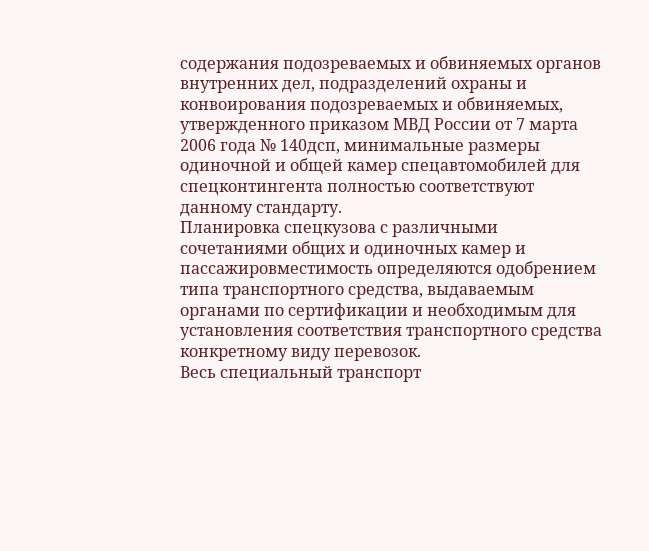содержания подозреваемых и обвиняемых органов внутренних дел, подразделений охраны и конвоирования подозреваемых и обвиняемых, утвержденного приказом МВД России от 7 марта 2006 года № 140дсп, минимальные размеры одиночной и общей камер спецавтомобилей для спецконтингента полностью соответствуют данному стандарту.
Планировка спецкузова с различными сочетаниями общих и одиночных камер и пассажировместимость определяются одобрением типа транспортного средства, выдаваемым органами по сертификации и необходимым для установления соответствия транспортного средства конкретному виду перевозок.
Весь специальный транспорт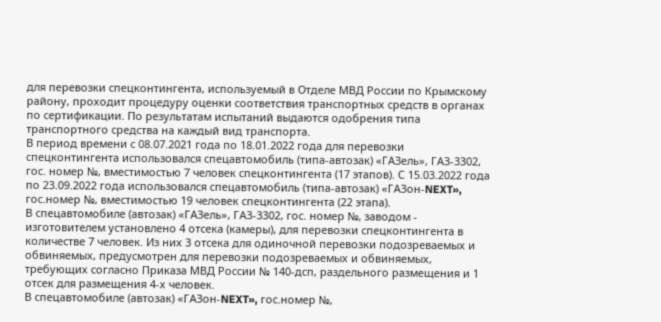для перевозки спецконтингента, используемый в Отделе МВД России по Крымскому району, проходит процедуру оценки соответствия транспортных средств в органах по сертификации. По результатам испытаний выдаются одобрения типа транспортного средства на каждый вид транспорта.
В период времени с 08.07.2021 года по 18.01.2022 года для перевозки спецконтингента использовался спецавтомобиль (типа-автозак) «ГАЗель», ГАЗ-3302, гос. номер №, вместимостью 7 человек спецконтингента (17 этапов). С 15.03.2022 года по 23.09.2022 года использовался спецавтомобиль (типа-автозак) «ГАЗон-NEXT», гос.номер №, вместимостью 19 человек спецконтингента (22 этапа).
В спецавтомобиле (автозак) «ГАЗель», ГАЗ-3302, гос. номер №, заводом - изготовителем установлено 4 отсека (камеры), для перевозки спецконтингента в количестве 7 человек. Из них 3 отсека для одиночной перевозки подозреваемых и обвиняемых, предусмотрен для перевозки подозреваемых и обвиняемых, требующих согласно Приказа МВД России № 140-дсп, раздельного размещения и 1 отсек для размещения 4-х человек.
В спецавтомобиле (автозак) «ГАЗон-NEXT», гос.номер №,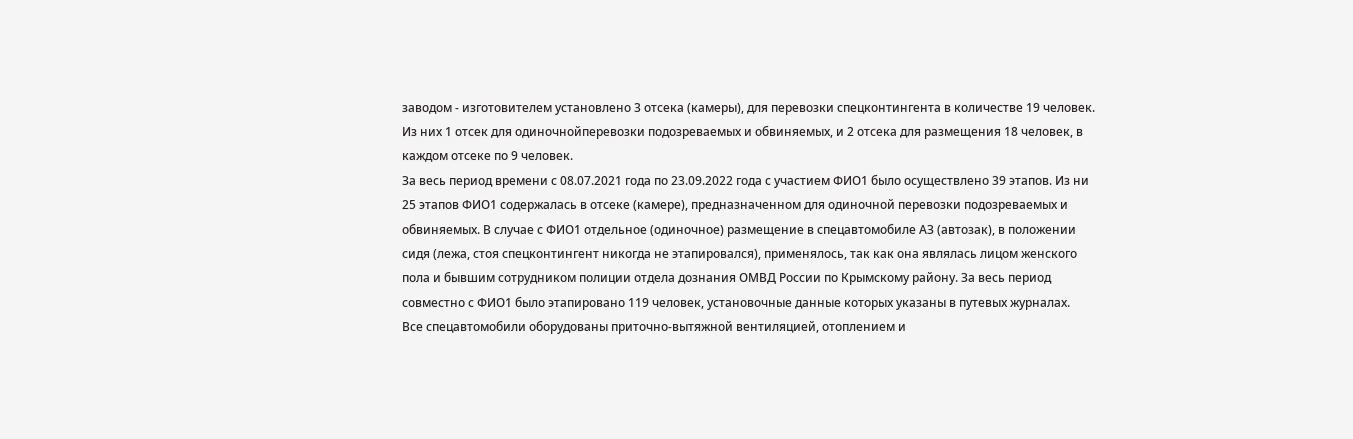заводом - изготовителем установлено 3 отсека (камеры), для перевозки спецконтингента в количестве 19 человек. Из них 1 отсек для одиночнойперевозки подозреваемых и обвиняемых, и 2 отсека для размещения 18 человек, в каждом отсеке по 9 человек.
За весь период времени с 08.07.2021 года по 23.09.2022 года с участием ФИО1 было осуществлено 39 этапов. Из ни 25 этапов ФИО1 содержалась в отсеке (камере), предназначенном для одиночной перевозки подозреваемых и обвиняемых. В случае с ФИО1 отдельное (одиночное) размещение в спецавтомобиле АЗ (автозак), в положении сидя (лежа, стоя спецконтингент никогда не этапировался), применялось, так как она являлась лицом женского пола и бывшим сотрудником полиции отдела дознания ОМВД России по Крымскому району. За весь период совместно с ФИО1 было этапировано 119 человек, установочные данные которых указаны в путевых журналах.
Все спецавтомобили оборудованы приточно-вытяжной вентиляцией, отоплением и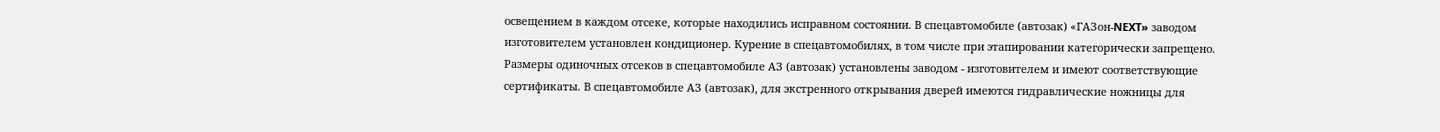освещением в каждом отсеке, которые находились исправном состоянии. В спецавтомобиле (автозак) «ГАЗон-NEXT» заводом изготовителем установлен кондиционер. Курение в спецавтомобилях, в том числе при этапировании категорически запрещено. Размеры одиночных отсеков в спецавтомобиле АЗ (автозак) установлены заводом - изготовителем и имеют соответствующие сертификаты. В спецавтомобиле АЗ (автозак), для экстренного открывания дверей имеются гидравлические ножницы для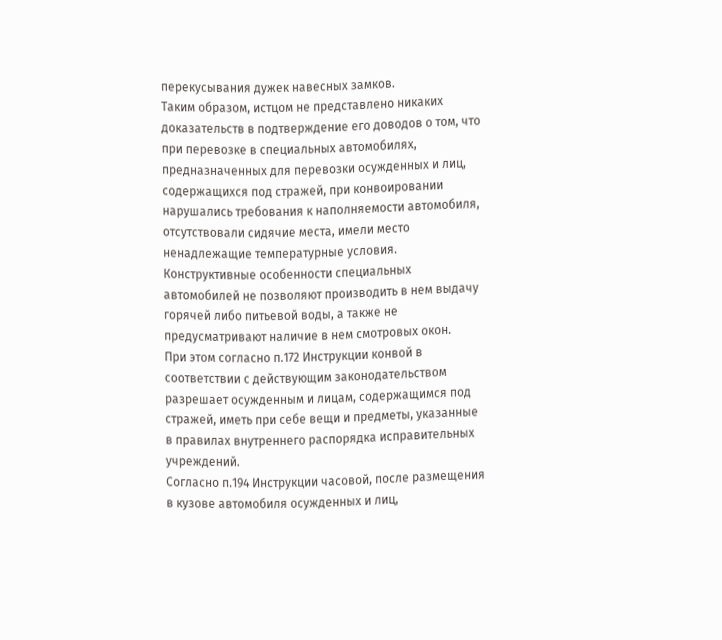перекусывания дужек навесных замков.
Таким образом, истцом не представлено никаких доказательств в подтверждение его доводов о том, что при перевозке в специальных автомобилях, предназначенных для перевозки осужденных и лиц, содержащихся под стражей, при конвоировании нарушались требования к наполняемости автомобиля, отсутствовали сидячие места, имели место ненадлежащие температурные условия.
Конструктивные особенности специальных автомобилей не позволяют производить в нем выдачу горячей либо питьевой воды, а также не предусматривают наличие в нем смотровых окон.
При этом согласно п.172 Инструкции конвой в соответствии с действующим законодательством разрешает осужденным и лицам, содержащимся под стражей, иметь при себе вещи и предметы, указанные в правилах внутреннего распорядка исправительных учреждений.
Согласно п.194 Инструкции часовой, после размещения в кузове автомобиля осужденных и лиц,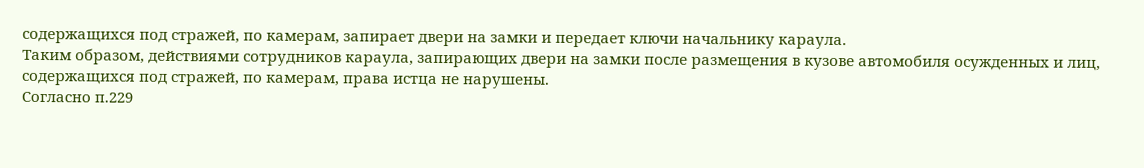содержащихся под стражей, по камерам, запирает двери на замки и передает ключи начальнику караула.
Таким образом, действиями сотрудников караула, запирающих двери на замки после размещения в кузове автомобиля осужденных и лиц, содержащихся под стражей, по камерам, права истца не нарушены.
Согласно п.229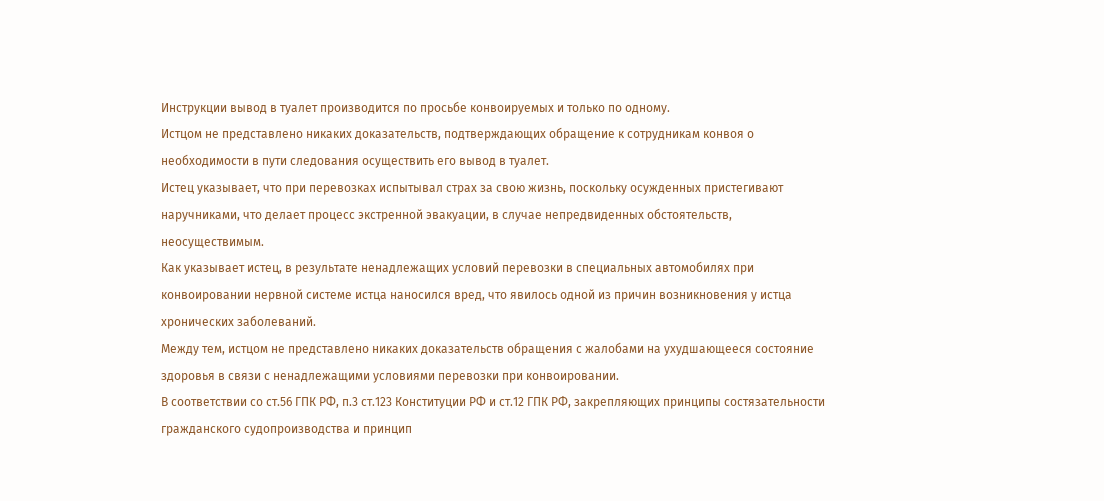Инструкции вывод в туалет производится по просьбе конвоируемых и только по одному.
Истцом не представлено никаких доказательств, подтверждающих обращение к сотрудникам конвоя о необходимости в пути следования осуществить его вывод в туалет.
Истец указывает, что при перевозках испытывал страх за свою жизнь, поскольку осужденных пристегивают наручниками, что делает процесс экстренной эвакуации, в случае непредвиденных обстоятельств, неосуществимым.
Как указывает истец, в результате ненадлежащих условий перевозки в специальных автомобилях при конвоировании нервной системе истца наносился вред, что явилось одной из причин возникновения у истца хронических заболеваний.
Между тем, истцом не представлено никаких доказательств обращения с жалобами на ухудшающееся состояние здоровья в связи с ненадлежащими условиями перевозки при конвоировании.
В соответствии со ст.56 ГПК РФ, п.3 ст.123 Конституции РФ и ст.12 ГПК РФ, закрепляющих принципы состязательности гражданского судопроизводства и принцип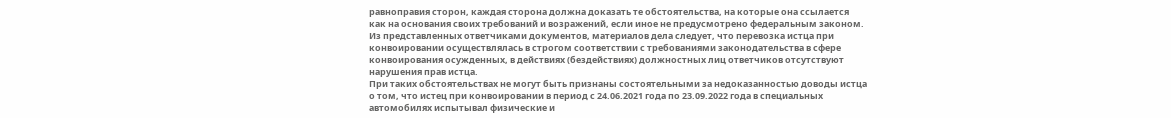равноправия сторон, каждая сторона должна доказать те обстоятельства, на которые она ссылается как на основания своих требований и возражений, если иное не предусмотрено федеральным законом.
Из представленных ответчиками документов, материалов дела следует, что перевозка истца при конвоировании осуществлялась в строгом соответствии с требованиями законодательства в сфере конвоирования осужденных, в действиях (бездействиях) должностных лиц ответчиков отсутствуют нарушения прав истца.
При таких обстоятельствах не могут быть признаны состоятельными за недоказанностью доводы истца о том, что истец при конвоировании в период с 24.06.2021 года по 23.09.2022 года в специальных автомобилях испытывал физические и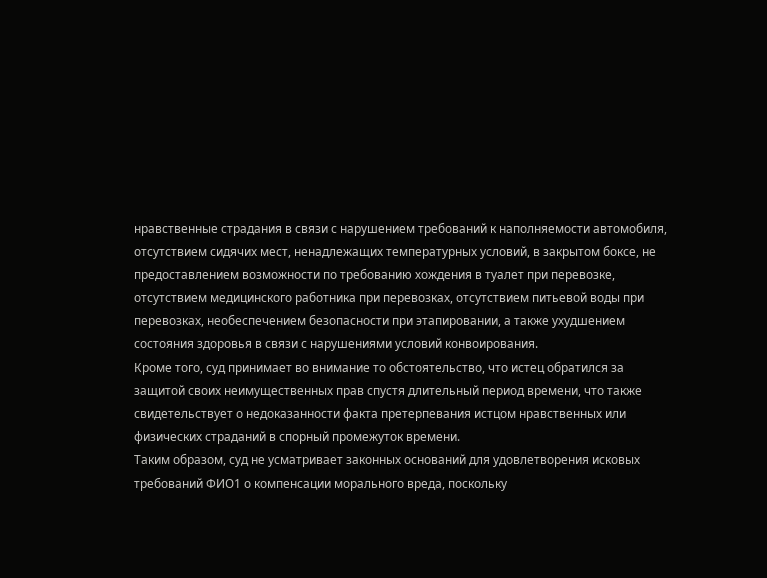нравственные страдания в связи с нарушением требований к наполняемости автомобиля, отсутствием сидячих мест, ненадлежащих температурных условий, в закрытом боксе, не предоставлением возможности по требованию хождения в туалет при перевозке, отсутствием медицинского работника при перевозках, отсутствием питьевой воды при перевозках, необеспечением безопасности при этапировании, а также ухудшением состояния здоровья в связи с нарушениями условий конвоирования.
Кроме того, суд принимает во внимание то обстоятельство, что истец обратился за защитой своих неимущественных прав спустя длительный период времени, что также свидетельствует о недоказанности факта претерпевания истцом нравственных или физических страданий в спорный промежуток времени.
Таким образом, суд не усматривает законных оснований для удовлетворения исковых требований ФИО1 о компенсации морального вреда, поскольку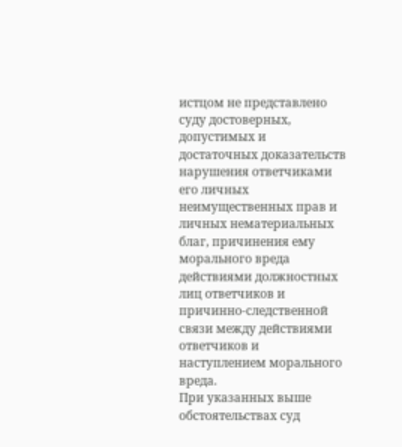истцом не представлено суду достоверных, допустимых и достаточных доказательств нарушения ответчиками его личных неимущественных прав и личных нематериальных благ, причинения ему морального вреда действиями должностных лиц ответчиков и причинно-следственной связи между действиями ответчиков и наступлением морального вреда.
При указанных выше обстоятельствах суд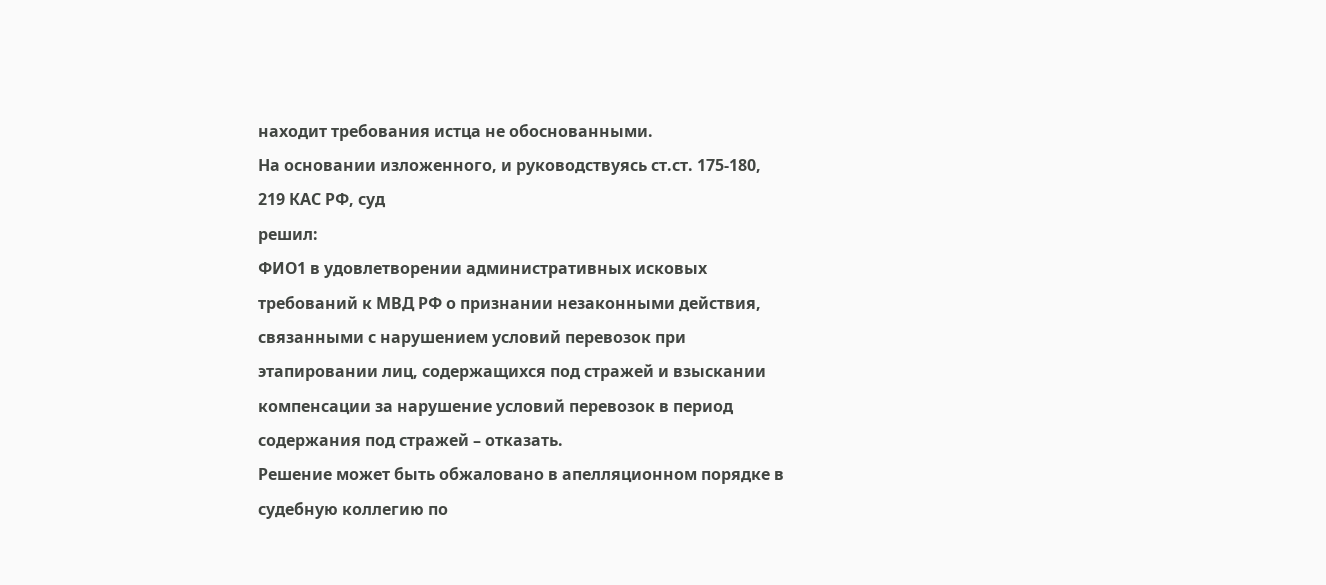находит требования истца не обоснованными.
На основании изложенного, и руководствуясь ст.ст. 175-180, 219 КАС РФ, суд
решил:
ФИО1 в удовлетворении административных исковых требований к МВД РФ о признании незаконными действия, связанными с нарушением условий перевозок при этапировании лиц, содержащихся под стражей и взыскании компенсации за нарушение условий перевозок в период содержания под стражей – отказать.
Решение может быть обжаловано в апелляционном порядке в судебную коллегию по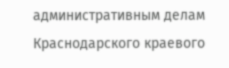административным делам Краснодарского краевого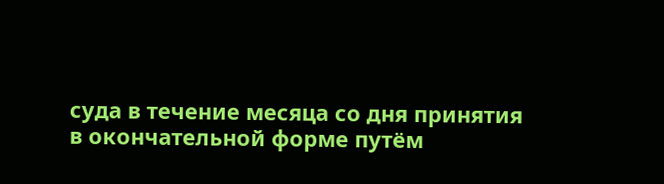суда в течение месяца со дня принятия в окончательной форме путём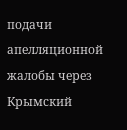подачи апелляционной жалобы через Крымский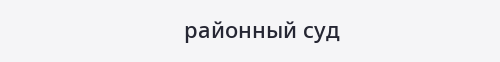районный суд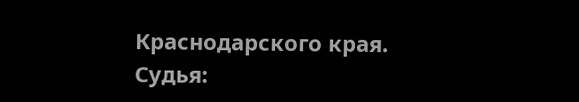Краснодарского края.
Судья: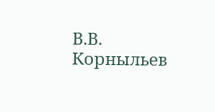В.В. Корныльев